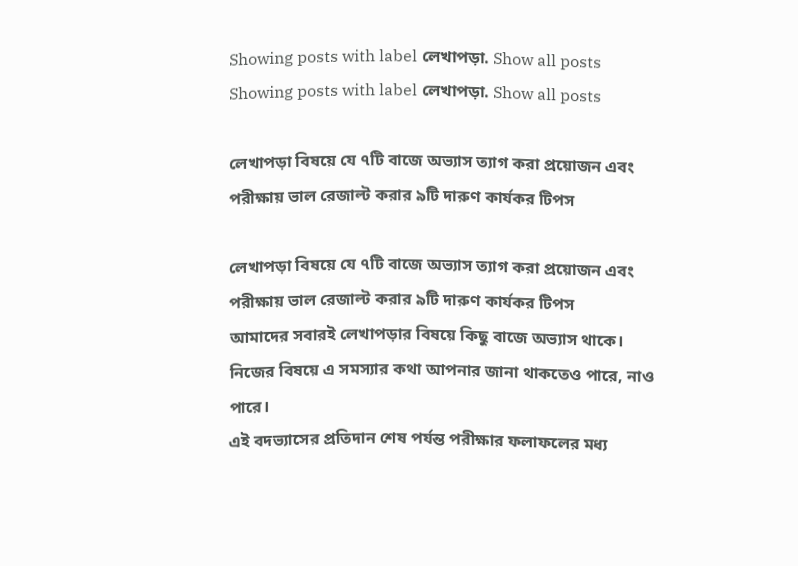Showing posts with label লেখাপড়া. Show all posts
Showing posts with label লেখাপড়া. Show all posts

লেখাপড়া বিষয়ে যে ৭টি বাজে অভ্যাস ত্যাগ করা প্রয়োজন এবং পরীক্ষায় ভাল রেজাল্ট করার ৯টি দারুণ কার্যকর টিপস

লেখাপড়া বিষয়ে যে ৭টি বাজে অভ্যাস ত্যাগ করা প্রয়োজন এবং পরীক্ষায় ভাল রেজাল্ট করার ৯টি দারুণ কার্যকর টিপস
আমাদের সবারই লেখাপড়ার বিষয়ে কিছু বাজে অভ্যাস থাকে।
নিজের বিষয়ে এ সমস্যার কথা আপনার জানা থাকতেও পারে, নাও পারে।
এই বদভ্যাসের প্রতিদান শেষ পর্যন্ত পরীক্ষার ফলাফলের মধ্য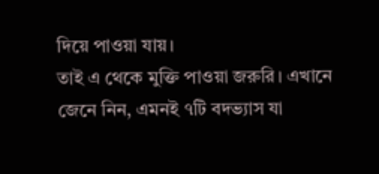দিয়ে পাওয়া যায়।
তাই এ থেকে মুক্তি পাওয়া জরুরি। এখানে জেনে নিন, এমনই ৭টি বদভ্যাস যা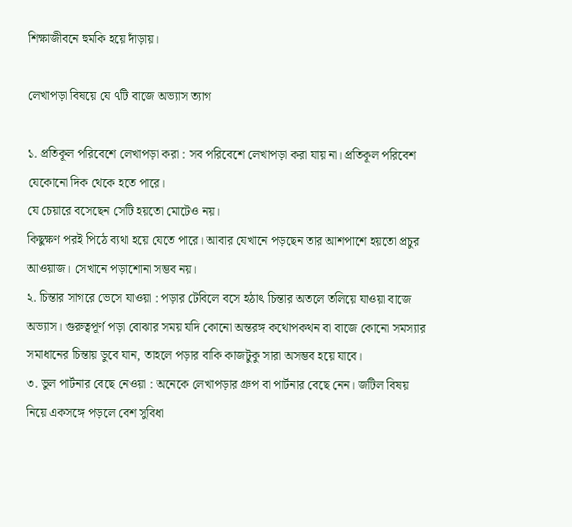শিক্ষাজীবনে হুমকি হয়ে দাঁড়ায়।

লেখাপড়া বিষয়ে যে ৭টি বাজে অভ্যাস ত্যাগ

১. প্রতিকূল পরিবেশে লেখাপড়া করা : সব পরিবেশে লেখাপড়া করা যায় না। প্রতিকূল পরিবেশ যেকোনো দিক থেকে হতে পারে।
যে চেয়ারে বসেছেন সেটি হয়তো মোটেও নয়।
কিছুক্ষণ পরই পিঠে ব্যথা হয়ে যেতে পারে। আবার যেখানে পড়ছেন তার আশপাশে হয়তো প্রচুর আওয়াজ। সেখানে পড়াশোনা সম্ভব নয়।
২. চিন্তার সাগরে ভেসে যাওয়া : পড়ার টেবিলে বসে হঠাৎ চিন্তার অতলে তলিয়ে যাওয়া বাজে অভ্যাস। গুরুত্বপূর্ণ পড়া বোঝার সময় যদি কোনো অন্তরঙ্গ কথোপকথন বা বাজে কোনো সমস্যার সমাধানের চিন্তায় ডুবে যান, তাহলে পড়ার বাকি কাজটুকু সারা অসম্ভব হয়ে যাবে।
৩. ভুল পার্টনার বেছে নেওয়া : অনেকে লেখাপড়ার গ্রুপ বা পার্টনার বেছে নেন। জটিল বিষয় নিয়ে একসঙ্গে পড়লে বেশ সুবিধা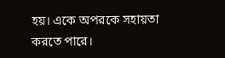হয়। একে অপরকে সহায়তা করতে পারে।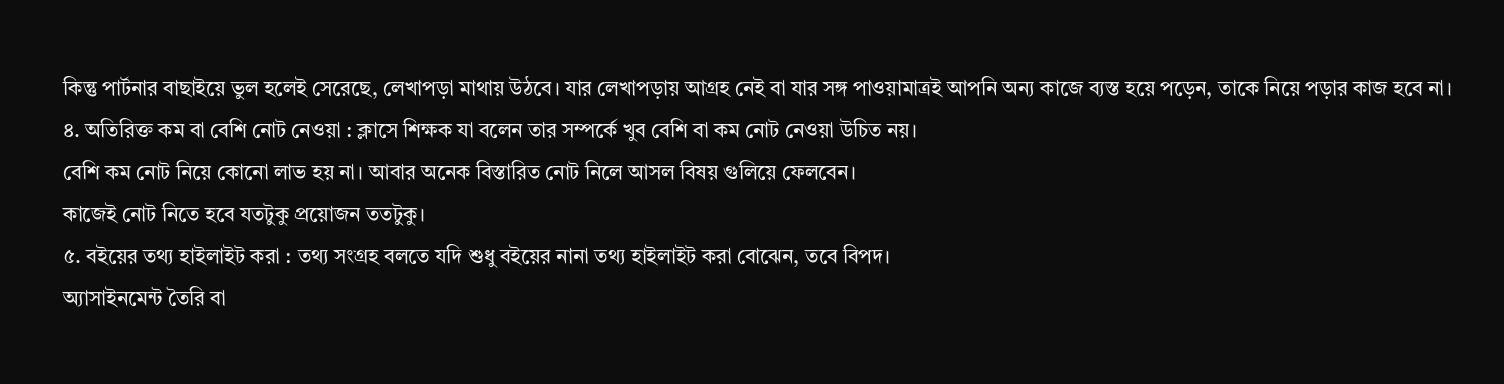কিন্তু পার্টনার বাছাইয়ে ভুল হলেই সেরেছে, লেখাপড়া মাথায় উঠবে। যার লেখাপড়ায় আগ্রহ নেই বা যার সঙ্গ পাওয়ামাত্রই আপনি অন্য কাজে ব্যস্ত হয়ে পড়েন, তাকে নিয়ে পড়ার কাজ হবে না।
৪. অতিরিক্ত কম বা বেশি নোট নেওয়া : ক্লাসে শিক্ষক যা বলেন তার সম্পর্কে খুব বেশি বা কম নোট নেওয়া উচিত নয়।
বেশি কম নোট নিয়ে কোনো লাভ হয় না। আবার অনেক বিস্তারিত নোট নিলে আসল বিষয় গুলিয়ে ফেলবেন।
কাজেই নোট নিতে হবে যতটুকু প্রয়োজন ততটুকু।
৫. বইয়ের তথ্য হাইলাইট করা : তথ্য সংগ্রহ বলতে যদি শুধু বইয়ের নানা তথ্য হাইলাইট করা বোঝেন, তবে বিপদ।
অ্যাসাইনমেন্ট তৈরি বা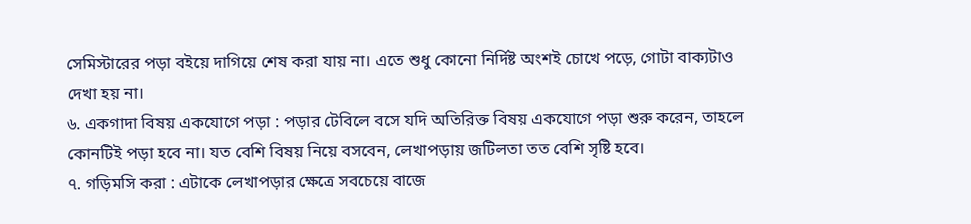সেমিস্টারের পড়া বইয়ে দাগিয়ে শেষ করা যায় না। এতে শুধু কোনো নির্দিষ্ট অংশই চোখে পড়ে, গোটা বাক্যটাও দেখা হয় না।
৬. একগাদা বিষয় একযোগে পড়া : পড়ার টেবিলে বসে যদি অতিরিক্ত বিষয় একযোগে পড়া শুরু করেন, তাহলে কোনটিই পড়া হবে না। যত বেশি বিষয় নিয়ে বসবেন, লেখাপড়ায় জটিলতা তত বেশি সৃষ্টি হবে।
৭. গড়িমসি করা : এটাকে লেখাপড়ার ক্ষেত্রে সবচেয়ে বাজে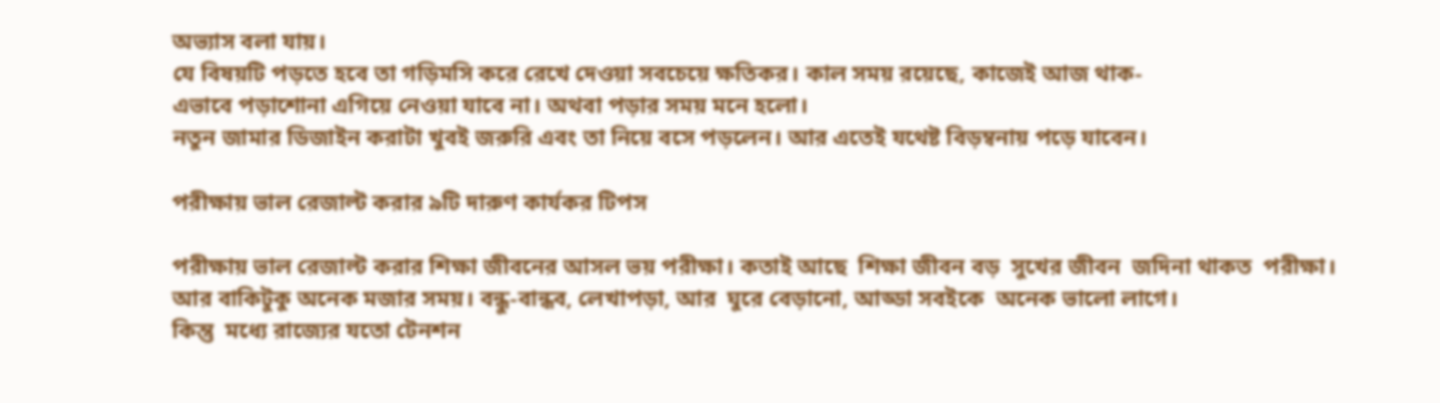অভ্যাস বলা যায়।
যে বিষয়টি পড়তে হবে তা গড়িমসি করে রেখে দেওয়া সবচেয়ে ক্ষতিকর। কাল সময় রয়েছে, কাজেই আজ থাক-
এভাবে পড়াশোনা এগিয়ে নেওয়া যাবে না। অথবা পড়ার সময় মনে হলো।
নতুন জামার ডিজাইন করাটা খুবই জরুরি এবং তা নিয়ে বসে পড়লেন। আর এতেই যথেষ্ট বিড়ম্বনায় পড়ে যাবেন।

পরীক্ষায় ভাল রেজাল্ট করার ৯টি দারুণ কার্যকর টিপস

পরীক্ষায় ভাল রেজাল্ট করার শিক্ষা জীবনের আসল ভয় পরীক্ষা। কতাই আছে  শিক্ষা জীবন বড়  সুখের জীবন  জদিনা থাকত  পরীক্ষা।
আর বাকিটুকু অনেক মজার সময়। বন্ধু-বান্ধব, লেখাপড়া, আর  ঘুরে বেড়ানো, আড্ডা সবইকে  অনেক ভালো লাগে।
কিন্তু  মধ্যে রাজ্যের যতো টেনশন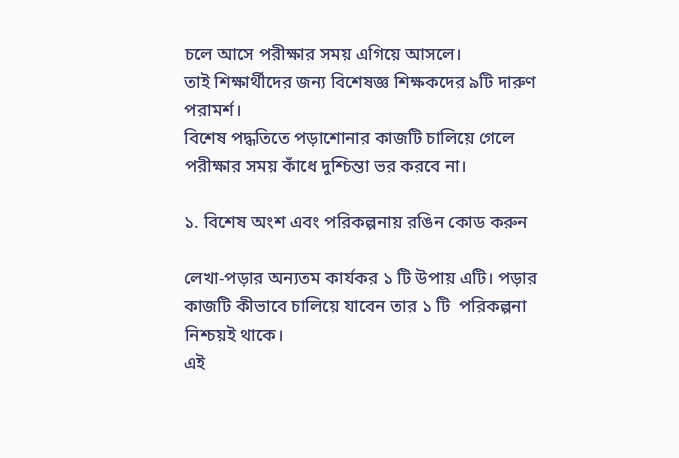চলে আসে পরীক্ষার সময় এগিয়ে আসলে।
তাই শিক্ষার্থীদের জন্য বিশেষজ্ঞ শিক্ষকদের ৯টি দারুণ পরামর্শ।
বিশেষ পদ্ধতিতে পড়াশোনার কাজটি চালিয়ে গেলে পরীক্ষার সময় কাঁধে দুশ্চিন্তা ভর করবে না।

১. বিশেষ অংশ এবং পরিকল্পনায় রঙিন কোড করুন

লেখা-পড়ার অন্যতম কার্যকর ১ টি উপায় এটি। পড়ার কাজটি কীভাবে চালিয়ে যাবেন তার ১ টি  পরিকল্পনা  নিশ্চয়ই থাকে।
এই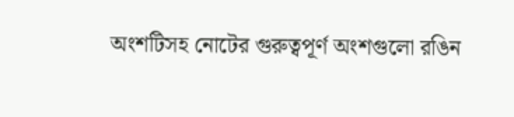অংশটিসহ নোটের গুরুত্বপূর্ণ অংশগুলো রঙিন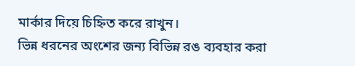মার্কার দিয়ে চিহ্নিত করে রাখুন।
ভিন্ন ধরনের অংশের জন্য বিভিন্ন রঙ ব্যবহার করা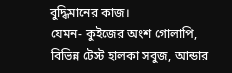বুদ্ধিমানের কাজ।
যেমন- কুইজের অংশ গোলাপি, বিভিন্ন টেস্ট হালকা সবুজ, আন্ডার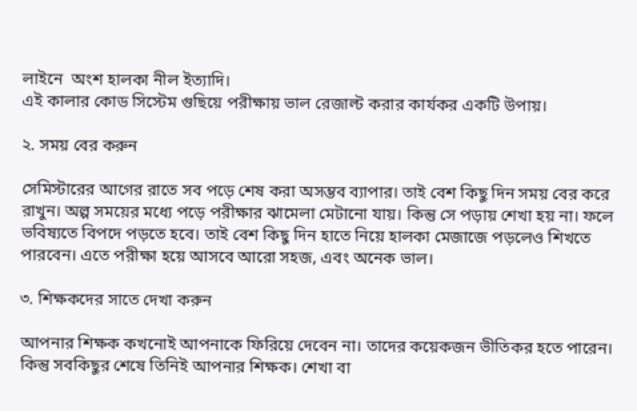লাইনে  অংশ হালকা নীল ইত্যাদি।
এই কালার কোড সিস্টেম গুছিয়ে পরীক্ষায় ভাল রেজাল্ট করার কার্যকর একটি উপায়।

২. সময় বের করুন

সেমিস্টারের আগের রাতে সব পড়ে শেষ করা অসম্ভব ব্যাপার। তাই বেশ কিছু দিন সময় বের করে রাখুন। অল্প সময়ের মধ্যে পড়ে পরীক্ষার ঝামেলা মেটানো যায়। কিন্তু সে পড়ায় শেখা হয় না। ফলে ভবিষ্যতে বিপদে পড়তে হবে। তাই বেশ কিছু দিন হাতে নিয়ে হালকা মেজাজে পড়লেও শিখতে পারবেন। এতে পরীক্ষা হয়ে আসবে আরো সহজ, এবং অনেক ভাল।

৩. শিক্ষকদের সাতে দেখা করুন

আপনার শিক্ষক কখনোই আপনাকে ফিরিয়ে দেবেন না। তাদের কয়েকজন ভীতিকর হতে পারেন। কিন্তু সবকিছুর শেষে তিনিই আপনার শিক্ষক। শেখা বা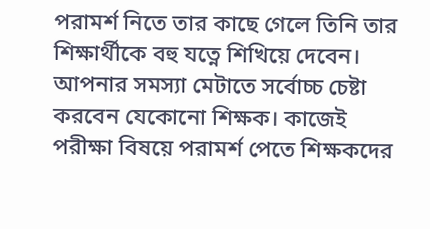পরামর্শ নিতে তার কাছে গেলে তিনি তার শিক্ষার্থীকে বহু যত্নে শিখিয়ে দেবেন। আপনার সমস্যা মেটাতে সর্বোচ্চ চেষ্টা করবেন যেকোনো শিক্ষক। কাজেই পরীক্ষা বিষয়ে পরামর্শ পেতে শিক্ষকদের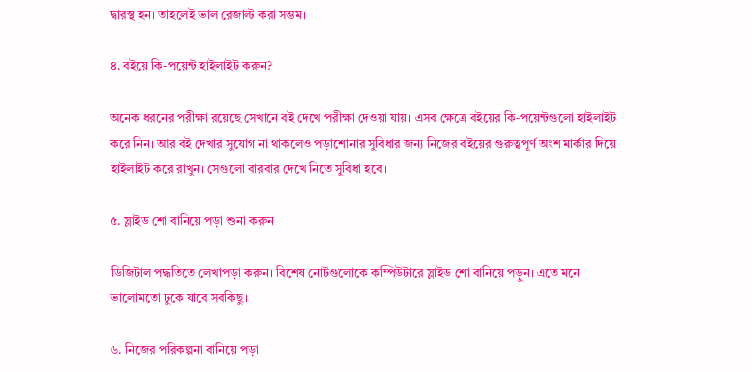দ্বারস্থ হন। তাহলেই ভাল রেজাল্ট করা সম্ভম।

৪. বইয়ে কি-পয়েন্ট হাইলাইট করুন?

অনেক ধরনের পরীক্ষা রয়েছে সেখানে বই দেখে পরীক্ষা দেওয়া যায়। এসব ক্ষেত্রে বইয়ের কি-পয়েন্টগুলো হাইলাইট করে নিন। আর বই দেখার সুযোগ না থাকলেও পড়াশোনার সুবিধার জন্য নিজের বইয়ের গুরুত্বপূর্ণ অংশ মার্কার দিয়ে হাইলাইট করে রাখুন। সেগুলো বারবার দেখে নিতে সুবিধা হবে।

৫. স্লাইড শো বানিয়ে পড়া শুনা করুন

ডিজিটাল পদ্ধতিতে লেখাপড়া করুন। বিশেষ নোটগুলোকে কম্পিউটারে স্লাইড শো বানিয়ে পড়ুন। এতে মনে ভালোমতো ঢুকে যাবে সবকিছু।

৬. নিজের পরিকল্পনা বানিয়ে পড়া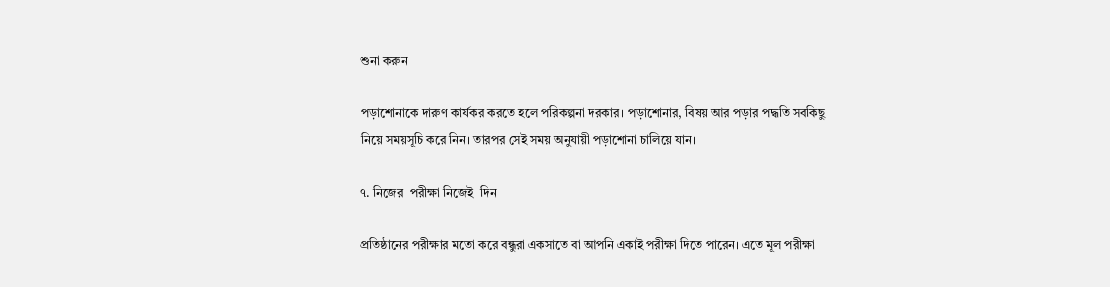শুনা করুন

পড়াশোনাকে দারুণ কার্যকর করতে হলে পরিকল্পনা দরকার। পড়াশোনার, বিষয় আর পড়ার পদ্ধতি সবকিছু নিয়ে সময়সূচি করে নিন। তারপর সেই সময় অনুযায়ী পড়াশোনা চালিয়ে যান।

৭. নিজের  পরীক্ষা নিজেই  দিন

প্রতিষ্ঠানের পরীক্ষার মতো করে বন্ধুরা একসাতে বা আপনি একাই পরীক্ষা দিতে পারেন। এতে মূল পরীক্ষা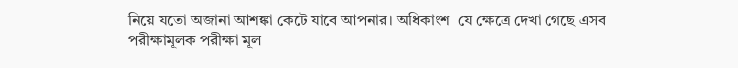নিয়ে যতো অজানা আশঙ্কা কেটে যাবে আপনার। অধিকাংশ  যে ক্ষেত্রে দেখা গেছে এসব পরীক্ষামূলক পরীক্ষা মূল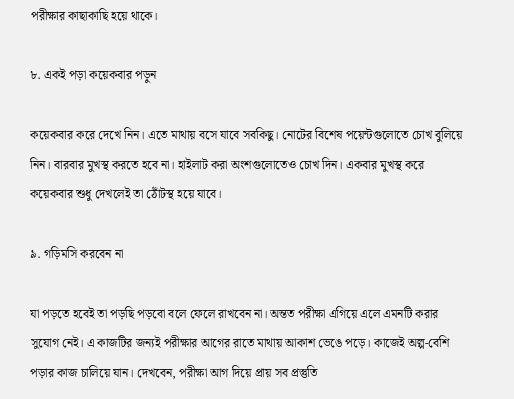পরীক্ষার কাছাকাছি হয়ে থাকে।

৮. একই পড়া কয়েকবার পড়ুন

কয়েকবার করে দেখে নিন। এতে মাথায় বসে যাবে সবকিছু। নোটের বিশেষ পয়েন্টগুলোতে চোখ বুলিয়ে নিন। বারবার মুখস্থ করতে হবে না। হাইলাট করা অংশগুলোতেও চোখ দিন। একবার মুখস্থ করে কয়েকবার শুধু দেখলেই তা ঠোঁটস্থ হয়ে যাবে।

৯. গড়িমসি করবেন না

যা পড়তে হবেই তা পড়ছি পড়বো বলে ফেলে রাখবেন না। অন্তত পরীক্ষা এগিয়ে এলে এমনটি করার সুযোগ নেই। এ কাজটির জন্যই পরীক্ষার আগের রাতে মাথায় আকাশ ভেঙে পড়ে। কাজেই অল্প-বেশি পড়ার কাজ চালিয়ে যান। দেখবেন, পরীক্ষা আগ দিয়ে প্রায় সব প্রস্তুতি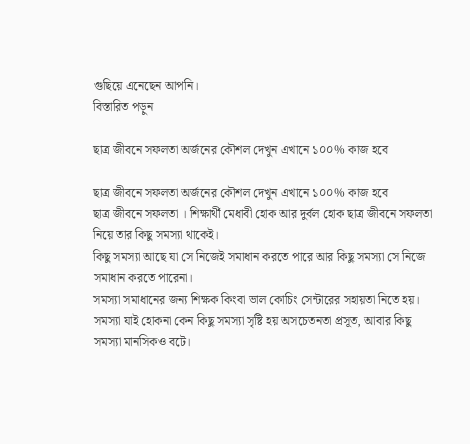গুছিয়ে এনেছেন আপনি।
বিস্তারিত পড়ুন

ছাত্র জীবনে সফলতা অর্জনের কৌশল দেখুন এখানে ১০০% কাজ হবে

ছাত্র জীবনে সফলতা অর্জনের কৌশল দেখুন এখানে ১০০% কাজ হবে
ছাত্র জীবনে সফলতা । শিক্ষার্থী মেধাবী হোক আর দুর্বল হোক ছাত্র জীবনে সফলতা নিয়ে তার কিছু সমস্যা থাকেই।
কিছু সমস্যা আছে যা সে নিজেই সমাধান করতে পারে আর কিছু সমস্যা সে নিজে সমাধান করতে পারেনা।
সমস্যা সমাধানের জন্য শিক্ষক কিংবা ভাল কোচিং সেন্টারের সহায়তা নিতে হয়।
সমস্যা যাই হোকনা কেন কিছু সমস্যা সৃষ্টি হয় অসচেতনতা প্রসূত, আবার কিছু সমস্যা মানসিকও বটে।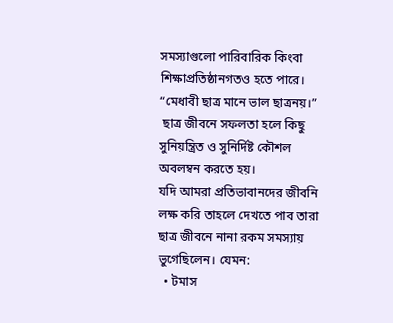সমস্যাগুলো পারিবারিক কিংবা শিক্ষাপ্রতিষ্ঠানগতও হতে পারে। “মেধাবী ছাত্র মানে ভাল ছাত্রনয়।”
 ছাত্র জীবনে সফলতা হলে কিছু সুনিয়ন্ত্রিত ও সুনির্দিষ্ট কৌশল অবলম্বন করতে হয়।
যদি আমরা প্রতিভাবানদের জীবনি লক্ষ করি তাহলে দেখতে পাব তারা ছাত্র জীবনে নানা রকম সমস্যায় ভুগেছিলেন। যেমন:
  • টমাস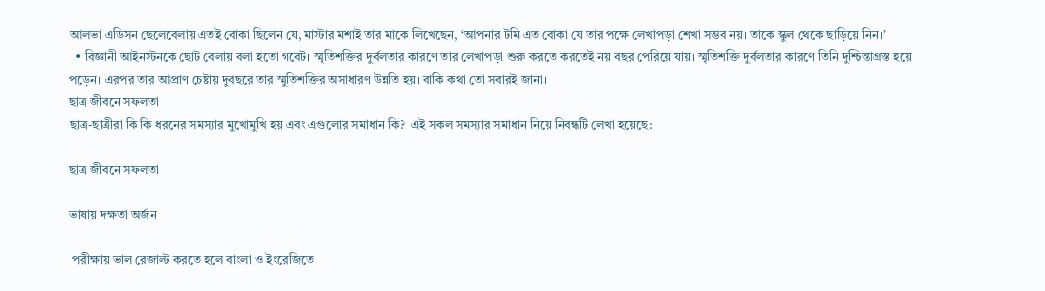আলভা এডিসন ছেলেবেলায় এতই বোকা ছিলেন যে, মাস্টার মশাই তার মাকে লিখেছেন, ‘আপনার টমি এত বোকা যে তার পক্ষে লেখাপড়া শেখা সম্ভব নয়। তাকে স্কুল থেকে ছাড়িয়ে নিন।’
  • বিজ্ঞানী আইনস্টনকে ছোট বেলায় বলা হতো গবেট। স্মৃতিশক্তির দুর্বলতার কারণে তার লেখাপড়া শুরু করতে করতেই নয় বছর পেরিয়ে যায়। স্মৃতিশক্তি দুর্বলতার কারণে তিনি দুশ্চিন্তাগ্রস্ত হয়ে পড়েন। এরপর তার আপ্রাণ চেষ্টায় দুবছরে তার স্মুতিশক্তির অসাধারণ উন্নতি হয়। বাকি কথা তো সবারই জানা।
ছাত্র জীবনে সফলতা
ছাত্র-ছাত্রীরা কি কি ধরনের সমস্যার মুখোমুখি হয় এবং এগুলোর সমাধান কি?  এই সকল সমস্যার সমাধান নিয়ে নিবন্ধটি লেখা হয়েছে:

ছাত্র জীবনে সফলতা

ভাষায় দক্ষতা অর্জন

 পরীক্ষায় ভাল রেজাল্ট করতে হলে বাংলা ও ইংরেজিতে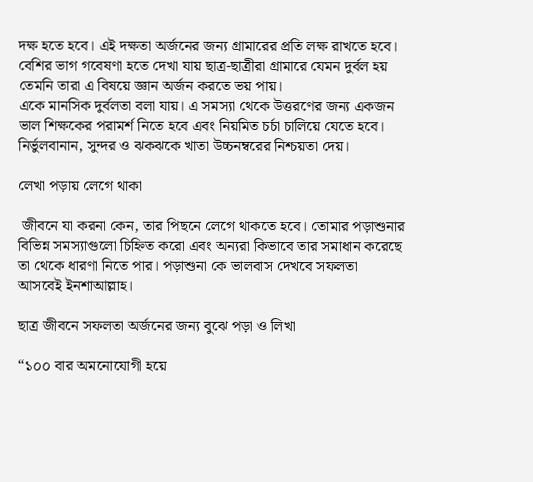দক্ষ হতে হবে। এই দক্ষতা অর্জনের জন্য গ্রামারের প্রতি লক্ষ রাখতে হবে।
বেশির ভাগ গবেষণা হতে দেখা যায় ছাত্র-ছাত্রীরা গ্রামারে যেমন দুর্বল হয় তেমনি তারা এ বিষয়ে জ্ঞান অর্জন করতে ভয় পায়।
একে মানসিক দুর্বলতা বলা যায়। এ সমস্যা থেকে উত্তরণের জন্য একজন ভাল শিক্ষকের পরামর্শ নিতে হবে এবং নিয়মিত চর্চা চালিয়ে যেতে হবে।
নির্ভুলবানান, সুন্দর ও ঝকঝকে খাতা উচ্চনম্বরের নিশ্চয়তা দেয়।

লেখা পড়ায় লেগে থাকা

 জীবনে যা করনা কেন, তার পিছনে লেগে থাকতে হবে। তোমার পড়াশুনার বিভিন্ন সমস্যাগুলো চিহ্নিত করো এবং অন্যরা কিভাবে তার সমাধান করেছে তা থেকে ধারণা নিতে পার। পড়াশুনা কে ভালবাস দেখবে সফলতা আসবেই ইনশাআল্লাহ।

ছাত্র জীবনে সফলতা অর্জনের জন্য বুঝে পড়া ও লিখা

“১০০ বার অমনোযোগী হয়ে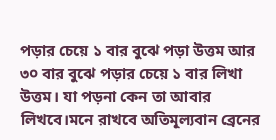পড়ার চেয়ে ১ বার বুঝে পড়া উত্তম আর ৩০ বার বুঝে পড়ার চেয়ে ১ বার লিখা উত্তম। যা পড়না কেন তা আবার লিখবে।মনে রাখবে অতিমূল্যবান ব্রেনের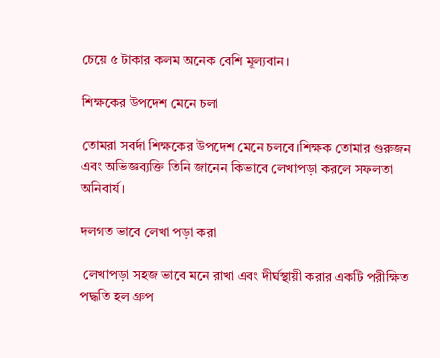চেয়ে ৫ টাকার কলম অনেক বেশি মূল্যবান।

শিক্ষকের উপদেশ মেনে চলা

তোমরা সবর্দা শিক্ষকের উপদেশ মেনে চলবে।শিক্ষক তোমার গুরুজন এবং অভিজ্ঞব্যক্তি তিনি জানেন কিভাবে লেখাপড়া করলে সফলতা অনিবার্য।

দলগত ভাবে লেখা পড়া করা

 লেখাপড়া সহজ ভাবে মনে রাখা এবং দীর্ঘস্থায়ী করার একটি পরীক্ষিত পদ্ধতি হল গ্রুপ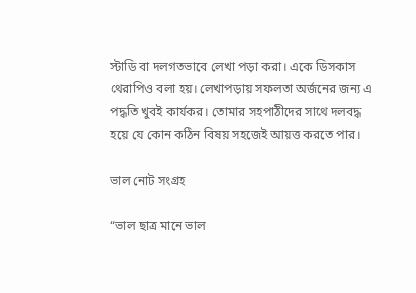স্টাডি বা দলগতভাবে লেখা পড়া করা। একে ডিসকাস থেরাপিও বলা হয়। লেখাপড়ায় সফলতা অর্জনের জন্য এ পদ্ধতি খুবই কার্যকর। তোমার সহপাঠীদের সাথে দলবদ্ধ হয়ে যে কোন কঠিন বিষয় সহজেই আয়ত্ত করতে পার।

ভাল নোট সংগ্রহ

“ভাল ছাত্র মানে ভাল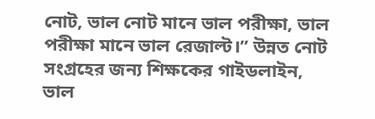নোট, ভাল নোট মানে ভাল পরীক্ষা, ভাল পরীক্ষা মানে ভাল রেজাল্ট।” উন্নত নোট সংগ্রহের জন্য শিক্ষকের গাইডলাইন, ভাল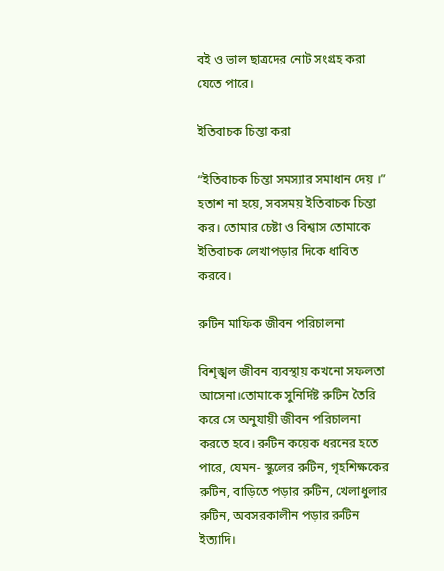বই ও ভাল ছাত্রদের নোট সংগ্রহ করা যেতে পারে।

ইতিবাচক চিন্তা করা

“ইতিবাচক চিন্তা সমস্যার সমাধান দেয় ।”  হতাশ না হয়ে, সবসময় ইতিবাচক চিন্তা কর। তোমার চেষ্টা ও বিশ্বাস তোমাকে ইতিবাচক লেখাপড়ার দিকে ধাবিত করবে।

রুটিন মাফিক জীবন পরিচালনা

বিশৃঙ্খল জীবন ব্যবস্থায় কখনো সফলতা আসেনা।তোমাকে সুনির্দিষ্ট রুটিন তৈরি করে সে অনুযায়ী জীবন পরিচালনা করতে হবে। রুটিন কয়েক ধরনের হতে পারে, যেমন- স্কুলের রুটিন, গৃহশিক্ষকের রুটিন, বাড়িতে পড়ার রুটিন, খেলাধুলার রুটিন, অবসরকালীন পড়ার রুটিন ইত্যাদি।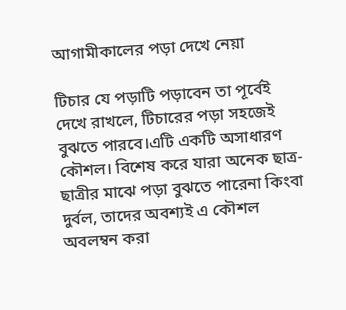আগামীকালের পড়া দেখে নেয়া

টিচার যে পড়াটি পড়াবেন তা পূর্বেই দেখে রাখলে, টিচারের পড়া সহজেই বুঝতে পারবে।এটি একটি অসাধারণ কৌশল। বিশেষ করে যারা অনেক ছাত্র-ছাত্রীর মাঝে পড়া বুঝতে পারেনা কিংবা দুর্বল, তাদের অবশ্যই এ কৌশল অবলম্বন করা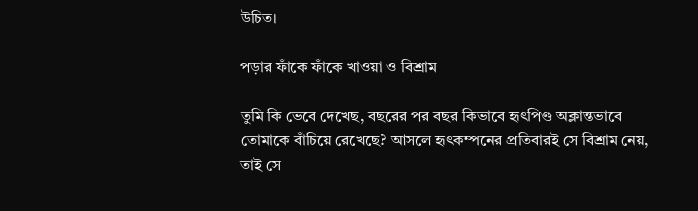উচিত।

পড়ার ফাঁকে ফাঁকে খাওয়া ও বিশ্রাম

তুমি কি ভেবে দেখেছ, বছরের পর বছর কিভাবে হৃৎপিণ্ড অক্লান্তভাবে তোমাকে বাঁচিয়ে রেখেছে? আসলে হৃৎকম্পনের প্রতিবারই সে বিশ্রাম নেয়, তাই সে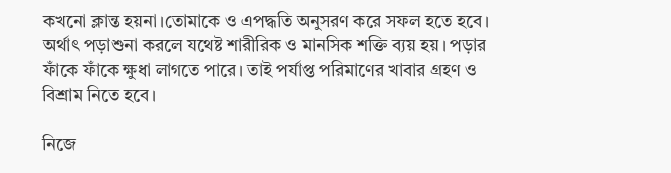কখনো ক্লান্ত হয়না।তোমাকে ও এপদ্ধতি অনুসরণ করে সফল হতে হবে। অর্থাৎ পড়াশুনা করলে যথেষ্ট শারীরিক ও মানসিক শক্তি ব্যয় হয়। পড়ার ফাঁকে ফাঁকে ক্ষুধা লাগতে পারে। তাই পর্যাপ্ত পরিমাণের খাবার গ্রহণ ও বিশ্রাম নিতে হবে।

নিজে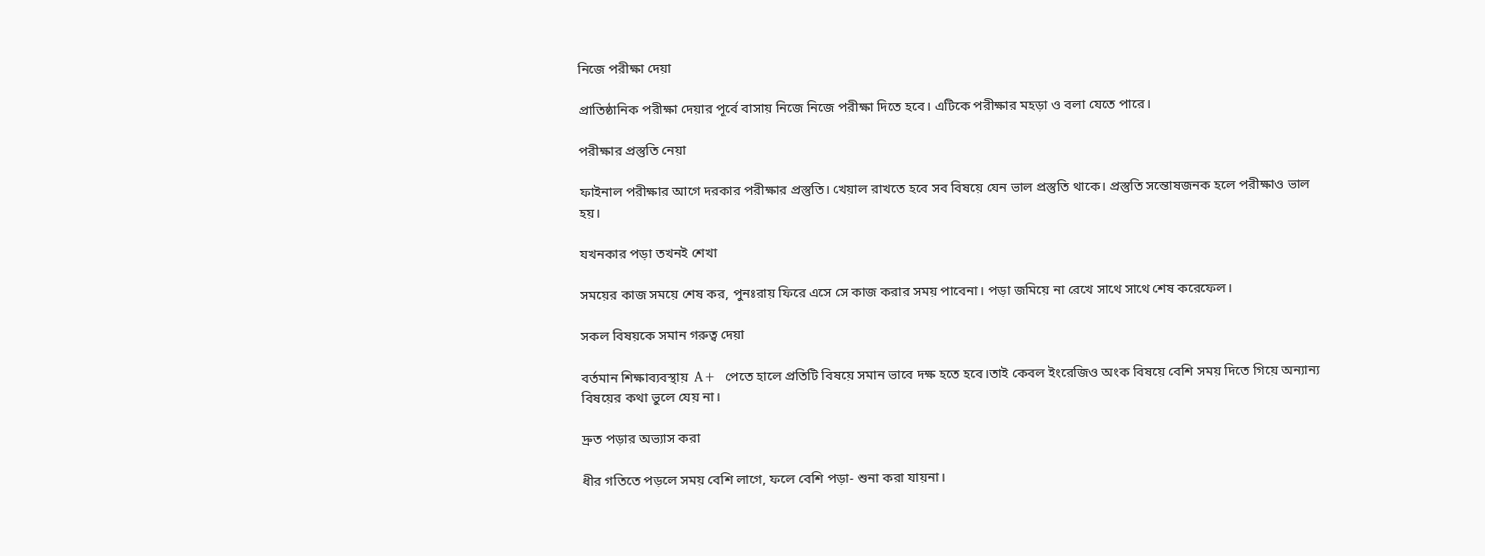নিজে পরীক্ষা দেয়া

প্রাতিষ্ঠানিক পরীক্ষা দেয়ার পূর্বে বাসায় নিজে নিজে পরীক্ষা দিতে হবে। এটিকে পরীক্ষার মহড়া ও বলা যেতে পারে।

পরীক্ষার প্রস্তুতি নেয়া

ফাইনাল পরীক্ষার আগে দরকার পরীক্ষার প্রস্তুতি। খেয়াল রাখতে হবে সব বিষয়ে যেন ভাল প্রস্তুতি থাকে। প্রস্তুতি সন্তোষজনক হলে পরীক্ষাও ভাল হয়।

যখনকার পড়া তখনই শেখা

সময়ের কাজ সময়ে শেষ কর, পুনঃরায় ফিরে এসে সে কাজ করার সময় পাবেনা। পড়া জমিয়ে না রেখে সাথে সাথে শেষ করেফেল।

সকল বিষয়কে সমান গরুত্ব দেয়া

বর্তমান শিক্ষাব্যবস্থায়  A+  পেতে হালে প্রতিটি বিষয়ে সমান ভাবে দক্ষ হতে হবে।তাই কেবল ইংরেজিও অংক বিষয়ে বেশি সময় দিতে গিয়ে অন্যান্য বিষয়ের কথা ভুলে যেয় না।

দ্রুত পড়ার অভ্যাস করা

ধীর গতিতে পড়লে সময় বেশি লাগে, ফলে বেশি পড়া- শুনা করা যায়না।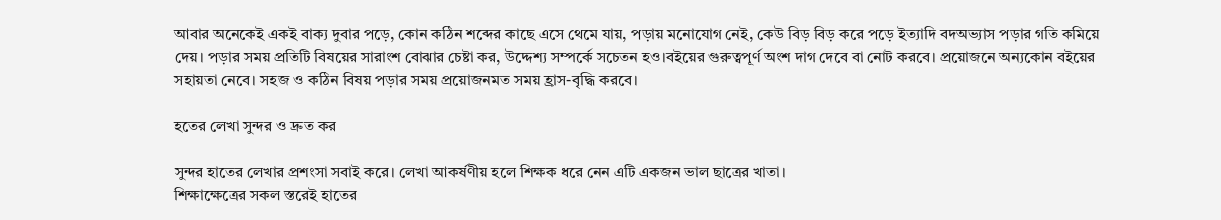আবার অনেকেই একই বাক্য দুবার পড়ে, কোন কঠিন শব্দের কাছে এসে থেমে যায়, পড়ায় মনোযোগ নেই, কেউ বিড় বিড় করে পড়ে ইত্যাদি বদঅভ্যাস পড়ার গতি কমিয়ে দেয়। পড়ার সময় প্রতিটি বিষয়ের সারাংশ বোঝার চেষ্টা কর, উদ্দেশ্য সম্পর্কে সচেতন হও।বইয়ের গুরুত্বপূর্ণ অংশ দাগ দেবে বা নোট করবে। প্রয়োজনে অন্যকোন বইয়ের সহায়তা নেবে। সহজ ও কঠিন বিষয় পড়ার সময় প্রয়োজনমত সময় হ্রাস-বৃদ্ধি করবে।

হতের লেখা সুন্দর ও দ্রুত কর

সুন্দর হাতের লেখার প্রশংসা সবাই করে। লেখা আকর্ষণীয় হলে শিক্ষক ধরে নেন এটি একজন ভাল ছাত্রের খাতা।
শিক্ষাক্ষেত্রের সকল স্তরেই হাতের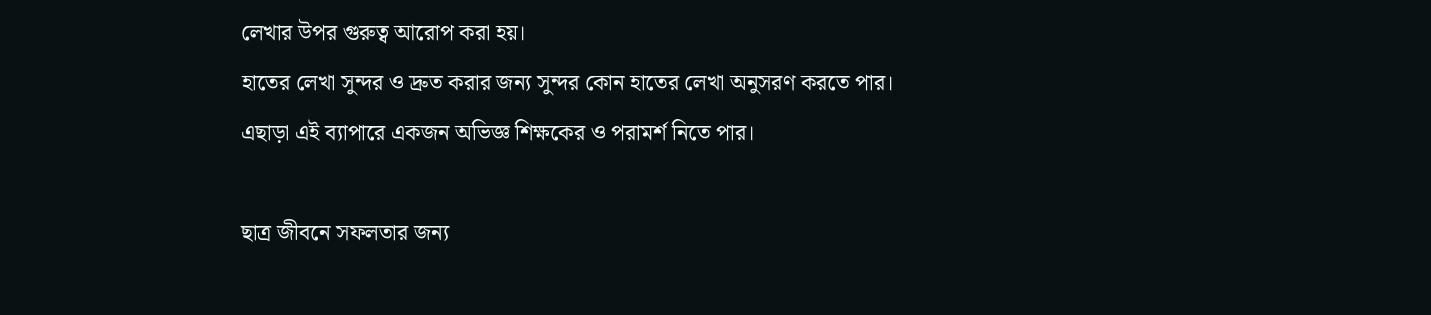লেখার উপর গুরুত্ব আরোপ করা হয়।
হাতের লেখা সুন্দর ও দ্রুত করার জন্য সুন্দর কোন হাতের লেখা অনুসরণ করতে পার।
এছাড়া এই ব্যাপারে একজন অভিজ্ঞ শিক্ষকের ও পরামর্শ নিতে পার।

ছাত্র জীবনে সফলতার জন্য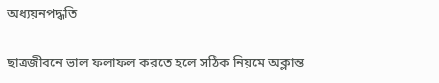অধ্যয়নপদ্ধতি

ছাত্রজীবনে ভাল ফলাফল করতে হলে সঠিক নিয়মে অক্লান্ত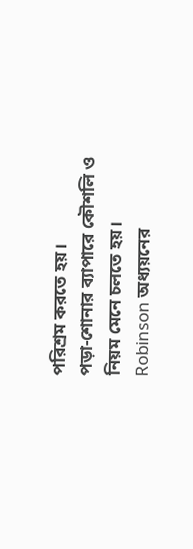পরিশ্রম করতে হয়।
পড়া-শোনার ব্যাপারে কৌশলি ও নিয়ম মেনে চলতে হয়।
Robinson অধ্যয়নের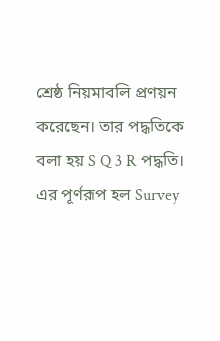শ্রেষ্ঠ নিয়মাবলি প্রণয়ন করেছেন। তার পদ্ধতিকে বলা হয় S Q 3 R পদ্ধতি।
এর পূর্ণরূপ হল Survey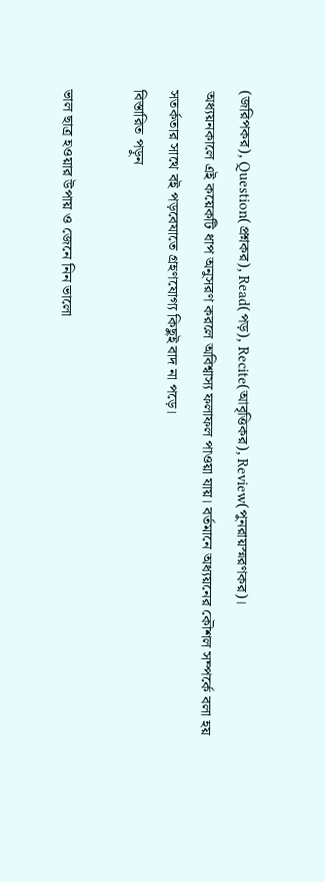(জরিপকর), Question(প্রশ্নকর), Read(পড়), Recite(আবৃত্তিকর), Review(পুনরায়স্মরণকর)।
অধ্যয়নকালে এই কয়েকটি ধাপ অনুসরণ করলে অবিশ্বাস্য ফলাফল পাওয়া যায়। বর্তমানে অধ্যয়নের কৌশল সম্পর্কে বলা হয় সতর্কতার সাথে বই পড়বেযাতে গ্রহণযোগ্য কিছুই বাদ না পড়ে।
বিস্তারিত পড়ুন

ভাল ছাত্র হওয়ার উপায় ও জেনে নিন ভালো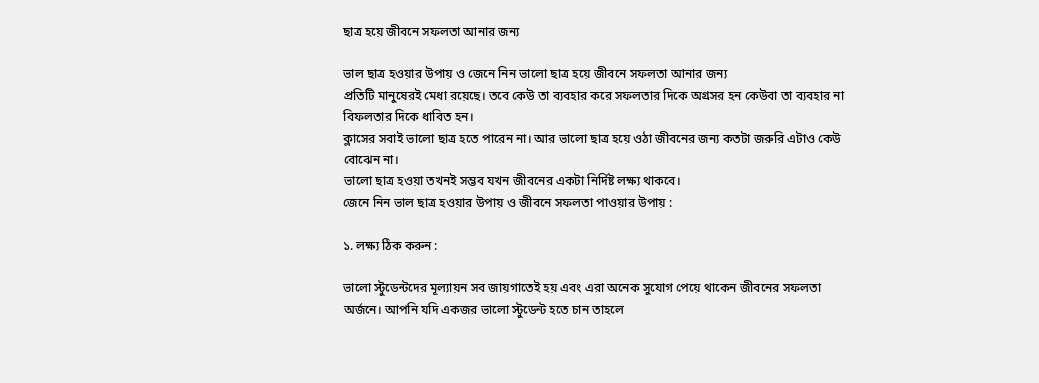ছাত্র হয়ে জীবনে সফলতা আনার জন্য

ভাল ছাত্র হওয়ার উপায় ও জেনে নিন ভালো ছাত্র হয়ে জীবনে সফলতা আনার জন্য
প্রতিটি মানুষেরই মেধা রয়েছে। তবে কেউ তা ব্যবহার করে সফলতার দিকে অগ্রসর হন কেউবা তা ব্যবহার না বিফলতার দিকে ধাবিত হন।
ক্লাসের সবাই ভালো ছাত্র হতে পারেন না। আর ভালো ছাত্র হয়ে ওঠা জীবনের জন্য কতটা জরুরি এটাও কেউ বোঝেন না।
ভালো ছাত্র হওয়া তখনই সম্ভব যখন জীবনের একটা নির্দিষ্ট লক্ষ্য থাকবে।
জেনে নিন ভাল ছাত্র হওয়ার উপায় ও জীবনে সফলতা পাওয়ার উপায় :

১. লক্ষ্য ঠিক করুন :

ভালো স্টুডেন্টদের মূল্যায়ন সব জায়গাতেই হয় এবং এরা অনেক সুযোগ পেয়ে থাকেন জীবনের সফলতা অর্জনে। আপনি যদি একজর ভালো স্টুডেন্ট হতে চান তাহলে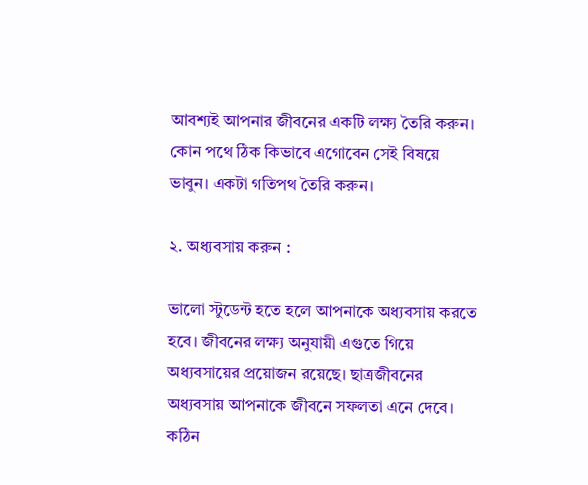আবশ্যই আপনার জীবনের একটি লক্ষ্য তৈরি করুন। কোন পথে ঠিক কিভাবে এগোবেন সেই বিষয়ে ভাবুন। একটা গতিপথ তৈরি করুন।

২. অধ্যবসায় করুন :

ভালো স্টুডেন্ট হতে হলে আপনাকে অধ্যবসায় করতে হবে। জীবনের লক্ষ্য অনুযায়ী এগুতে গিয়ে অধ্যবসায়ের প্রয়োজন রয়েছে। ছাত্রজীবনের অধ্যবসায় আপনাকে জীবনে সফলতা এনে দেবে। কঠিন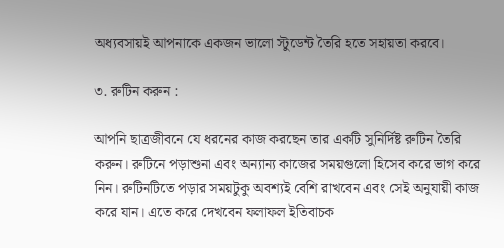অধ্যবসায়ই আপনাকে একজন ভালো স্টুডেন্ট তৈরি হতে সহায়তা করবে।

৩. রুটিন করুন :

আপনি ছাত্রজীবনে যে ধরনের কাজ করছেন তার একটি সুনির্দিষ্ট রুটিন তৈরি করুন। রুটিনে পড়াশুনা এবং অন্যান্য কাজের সময়গুলো হিসেব করে ভাগ করে নিন। রুটিনটিতে পড়ার সময়টুকু অবশ্যই বেশি রাখবেন এবং সেই অনুযায়ী কাজ করে যান। এতে করে দেখবেন ফলাফল ইতিবাচক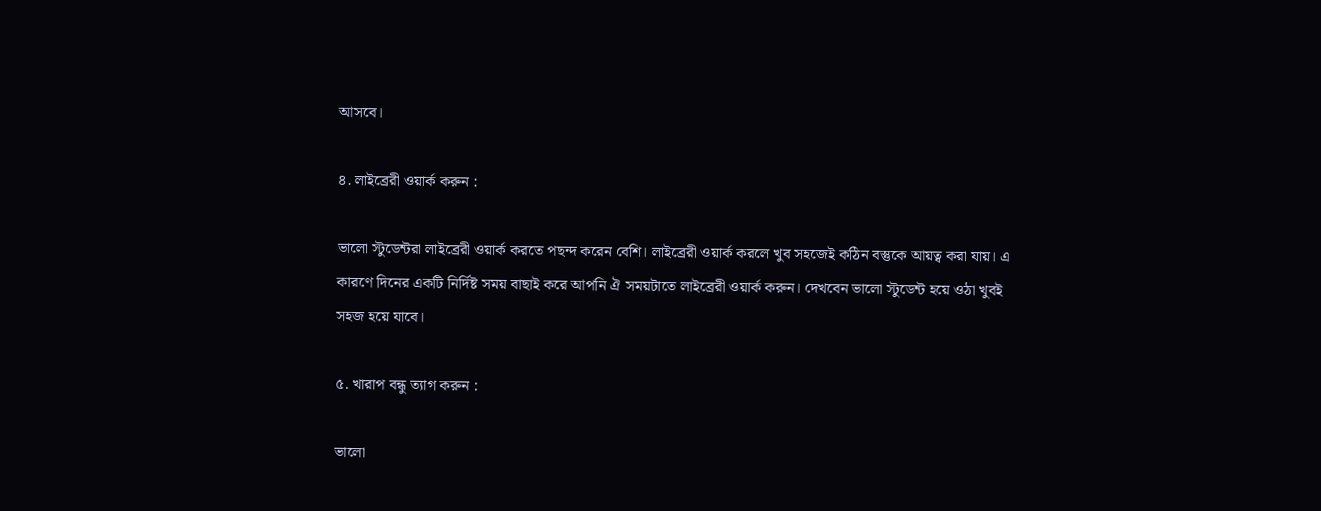আসবে।

৪. লাইব্রেরী ওয়ার্ক করুন :

ভালো স্টুডেন্টরা লাইব্রেরী ওয়ার্ক করতে পছন্দ করেন বেশি। লাইব্রেরী ওয়ার্ক করলে খুব সহজেই কঠিন বস্তুকে আয়ত্ব করা যায়। এ কারণে দিনের একটি নির্দিষ্ট সময় বাছাই করে আপনি ঐ সময়টাতে লাইব্রেরী ওয়ার্ক করুন। দেখবেন ভালো স্টুডেন্ট হয়ে ওঠা খুবই সহজ হয়ে যাবে।

৫. খারাপ বন্ধু ত্যাগ করুন :

ভালো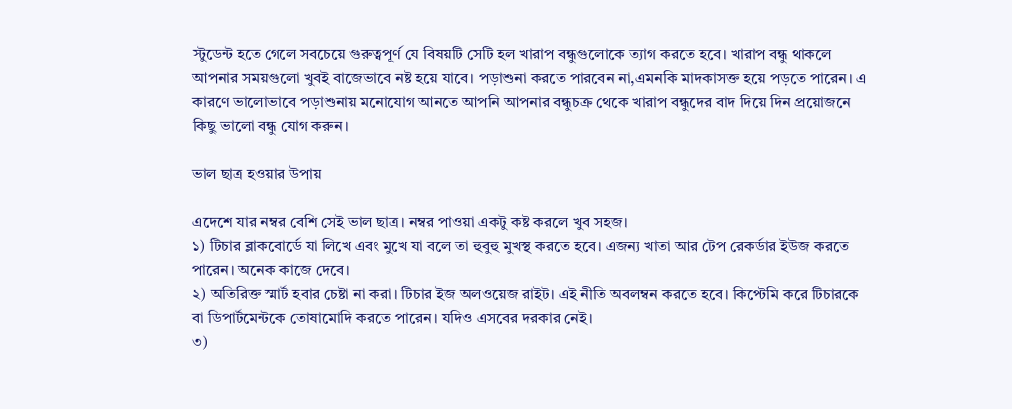স্টুডেন্ট হতে গেলে সবচেয়ে গুরুত্বপূর্ণ যে বিষয়টি সেটি হল খারাপ বন্ধুগুলোকে ত্যাগ করতে হবে। খারাপ বন্ধু থাকলে আপনার সময়গুলো খুবই বাজেভাবে নষ্ট হয়ে যাবে। পড়াশুনা করতে পারবেন না,এমনকি মাদকাসক্ত হয়ে পড়তে পারেন। এ কারণে ভালোভাবে পড়াশুনায় মনোযোগ আনতে আপনি আপনার বন্ধুচক্র থেকে খারাপ বন্ধুদের বাদ দিয়ে দিন প্রয়োজনে কিছু ভালো বন্ধু যোগ করুন।

ভাল ছাত্র হওয়ার উপায়

এদেশে যার নম্বর বেশি সেই ভাল ছাত্র। নম্বর পাওয়া একটু কষ্ট করলে খুব সহজ।
১) টিচার ব্লাকবোর্ডে যা লিখে এবং মুখে যা বলে তা হুবুহু মুখস্থ করতে হবে। এজন্য খাতা আর টেপ রেকর্ডার ইউজ করতে পারেন। অনেক কাজে দেবে।
২) অতিরিক্ত স্মার্ট হবার চেষ্টা না করা। টিচার ইজ অলওয়েজ রাইট। এই নীতি অবলম্বন করতে হবে। কিপ্টেমি করে টিচারকে বা ডিপার্টমেন্টকে তোষামোদি করতে পারেন। যদিও এসবের দরকার নেই।
৩)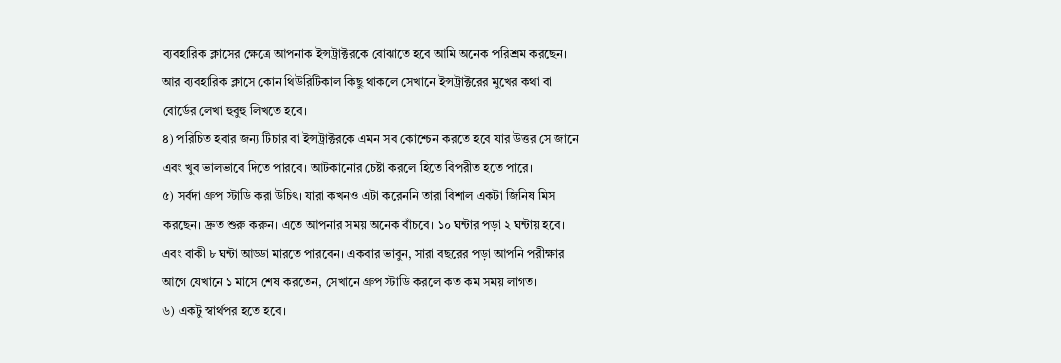ব্যবহারিক ক্লাসের ক্ষেত্রে আপনাক ইন্সট্রাক্টরকে বোঝাতে হবে আমি অনেক পরিশ্রম করছেন। আর ব্যবহারিক ক্লাসে কোন থিউরিটিকাল কিছু থাকলে সেখানে ইন্সট্রাক্টরের মুখের কথা বা বোর্ডের লেখা হুবুহু লিখতে হবে।
৪) পরিচিত হবার জন্য টিচার বা ইন্সট্রাক্টরকে এমন সব কোশ্চেন করতে হবে যার উত্তর সে জানে এবং খুব ভালভাবে দিতে পারবে। আটকানোর চেষ্টা করলে হিতে বিপরীত হতে পারে।
৫) সর্বদা গ্রুপ স্টাডি করা উচিৎ। যারা কখনও এটা করেননি তারা বিশাল একটা জিনিষ মিস করছেন। দ্রুত শুরু করুন। এতে আপনার সময় অনেক বাঁচবে। ১০ ঘন্টার পড়া ২ ঘন্টায় হবে। এবং বাকী ৮ ঘন্টা আড্ডা মারতে পারবেন। একবার ভাবুন, সারা বছরের পড়া আপনি পরীক্ষার আগে যেখানে ১ মাসে শেষ করতেন, সেখানে গ্রুপ স্টাডি করলে কত কম সময় লাগত।
৬) একটু স্বার্থপর হতে হবে।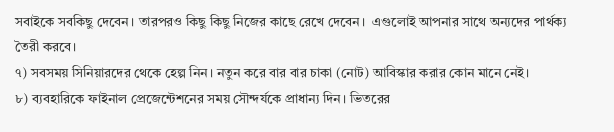সবাইকে সবকিছু দেবেন। তারপরও কিছু কিছু নিজের কাছে রেখে দেবেন।  এগুলোই আপনার সাথে অন্যদের পার্থক্য তৈরী করবে।
৭) সবসময় সিনিয়ারদের থেকে হেল্প নিন। নতুন করে বার বার চাকা (নোট) আবিস্কার করার কোন মানে নেই।
৮) ব্যবহারিকে ফাইনাল প্রেজেন্টেশনের সময় সৌন্দর্যকে প্রাধান্য দিন। ভিতরের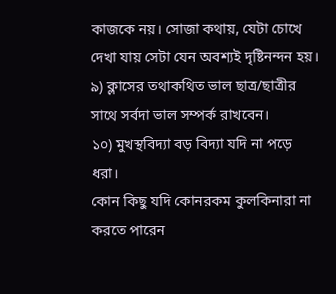কাজকে নয়। সোজা কথায়, যেটা চোখে দেখা যায় সেটা যেন অবশ্যই দৃষ্টিনন্দন হয়।
৯) ক্লাসের তথাকথিত ভাল ছাত্র/ছাত্রীর সাথে সর্বদা ভাল সম্পর্ক রাখবেন।
১০) মুখস্থবিদ্যা বড় বিদ্যা যদি না পড়ে ধরা।
কোন কিছু যদি কোনরকম কুলকিনারা না করতে পারেন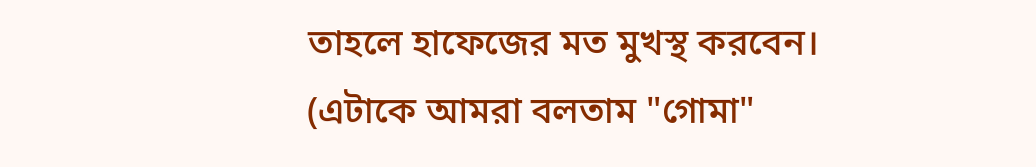তাহলে হাফেজের মত মুখস্থ করবেন।
(এটাকে আমরা বলতাম "গোমা"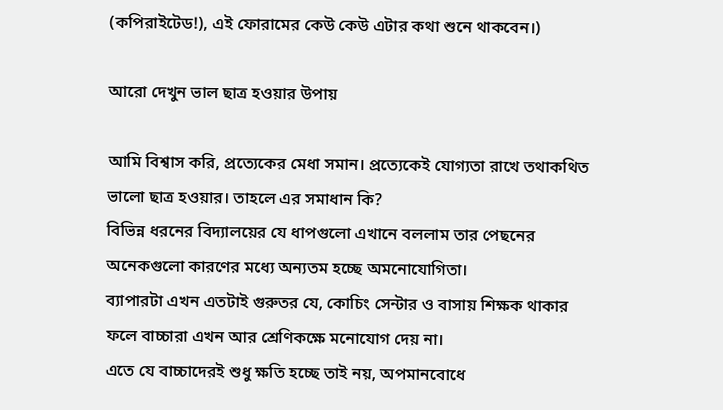(কপিরাইটেড!), এই ফোরামের কেউ কেউ এটার কথা শুনে থাকবেন।)

আরো দেখুন ভাল ছাত্র হওয়ার উপায়

আমি বিশ্বাস করি, প্রত্যেকের মেধা সমান। প্রত্যেকেই যোগ্যতা রাখে তথাকথিত ভালো ছাত্র হওয়ার। তাহলে এর সমাধান কি?
বিভিন্ন ধরনের বিদ্যালয়ের যে ধাপগুলো এখানে বললাম তার পেছনের অনেকগুলো কারণের মধ্যে অন্যতম হচ্ছে অমনোযোগিতা।
ব্যাপারটা এখন এতটাই গুরুতর যে, কোচিং সেন্টার ও বাসায় শিক্ষক থাকার ফলে বাচ্চারা এখন আর শ্রেণিকক্ষে মনোযোগ দেয় না।
এতে যে বাচ্চাদেরই শুধু ক্ষতি হচ্ছে তাই নয়, অপমানবোধে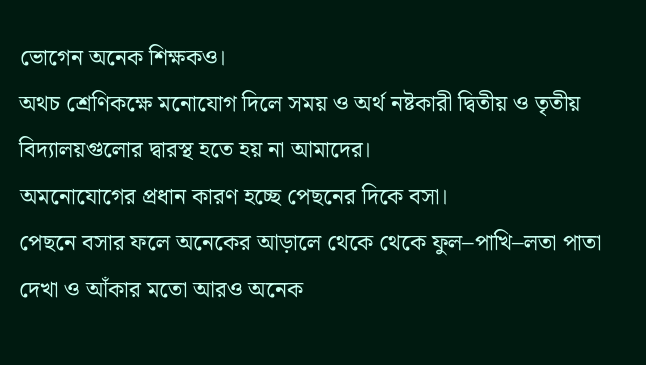ভোগেন অনেক শিক্ষকও।
অথচ শ্রেণিকক্ষে মনোযোগ দিলে সময় ও অর্থ নষ্টকারী দ্বিতীয় ও তৃতীয় বিদ্যালয়গুলোর দ্বারস্থ হতে হয় না আমাদের।
অমনোযোগের প্রধান কারণ হচ্ছে পেছনের দিকে বসা।
পেছনে বসার ফলে অনেকের আড়ালে থেকে থেকে ফুল–পাখি–লতা পাতা দেখা ও আঁকার মতো আরও অনেক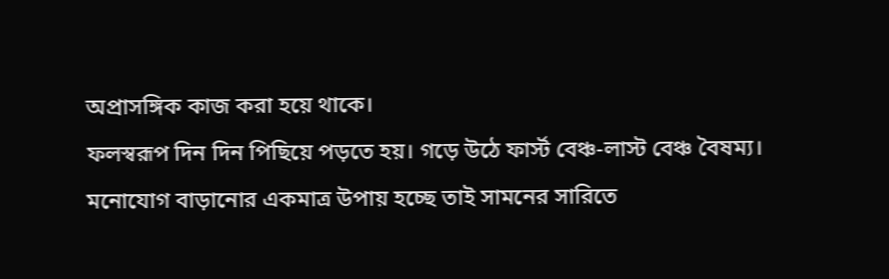অপ্রাসঙ্গিক কাজ করা হয়ে থাকে।
ফলস্বরূপ দিন দিন পিছিয়ে পড়তে হয়। গড়ে উঠে ফার্স্ট বেঞ্চ-লাস্ট বেঞ্চ বৈষম্য।
মনোযোগ বাড়ানোর একমাত্র উপায় হচ্ছে তাই সামনের সারিতে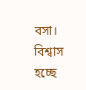বসা। বিশ্বাস হচ্ছে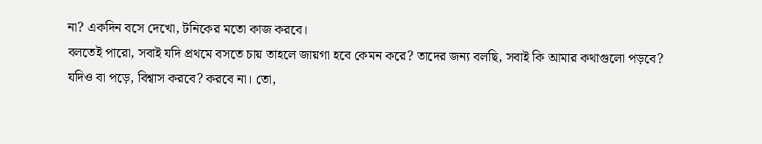না? একদিন বসে দেখো, টনিকের মতো কাজ করবে।
বলতেই পারো, সবাই যদি প্রথমে বসতে চায় তাহলে জায়গা হবে কেমন করে? তাদের জন্য বলছি, সবাই কি আমার কথাগুলো পড়বে?
যদিও বা পড়ে, বিশ্বাস করবে? করবে না। তো,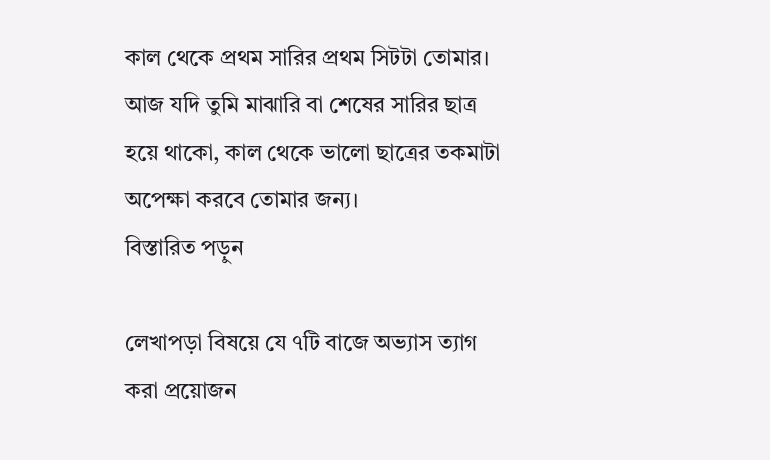কাল থেকে প্রথম সারির প্রথম সিটটা তোমার।
আজ যদি তুমি মাঝারি বা শেষের সারির ছাত্র হয়ে থাকো, কাল থেকে ভালো ছাত্রের তকমাটা অপেক্ষা করবে তোমার জন্য।
বিস্তারিত পড়ুন

লেখাপড়া বিষয়ে যে ৭টি বাজে অভ্যাস ত্যাগ করা প্রয়োজন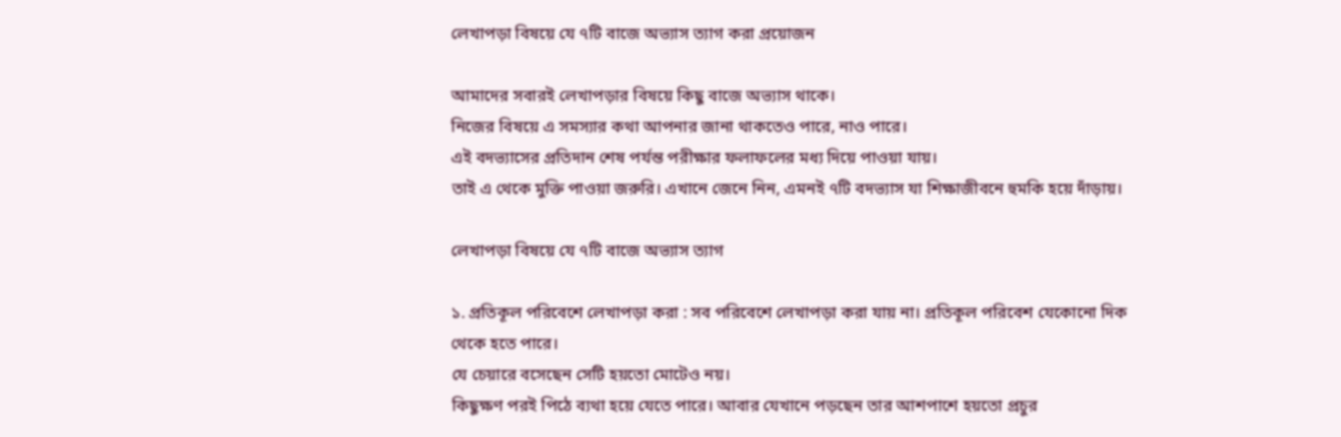লেখাপড়া বিষয়ে যে ৭টি বাজে অভ্যাস ত্যাগ করা প্রয়োজন

আমাদের সবারই লেখাপড়ার বিষয়ে কিছু বাজে অভ্যাস থাকে।
নিজের বিষয়ে এ সমস্যার কথা আপনার জানা থাকতেও পারে, নাও পারে।
এই বদভ্যাসের প্রতিদান শেষ পর্যন্ত পরীক্ষার ফলাফলের মধ্য দিয়ে পাওয়া যায়।
তাই এ থেকে মুক্তি পাওয়া জরুরি। এখানে জেনে নিন, এমনই ৭টি বদভ্যাস যা শিক্ষাজীবনে হুমকি হয়ে দাঁড়ায়।

লেখাপড়া বিষয়ে যে ৭টি বাজে অভ্যাস ত্যাগ

১. প্রতিকূল পরিবেশে লেখাপড়া করা : সব পরিবেশে লেখাপড়া করা যায় না। প্রতিকূল পরিবেশ যেকোনো দিক থেকে হতে পারে।
যে চেয়ারে বসেছেন সেটি হয়তো মোটেও নয়।
কিছুক্ষণ পরই পিঠে ব্যথা হয়ে যেতে পারে। আবার যেখানে পড়ছেন তার আশপাশে হয়তো প্রচুর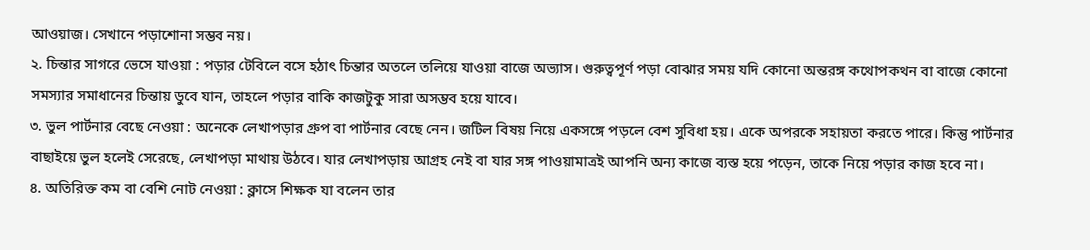আওয়াজ। সেখানে পড়াশোনা সম্ভব নয়।
২. চিন্তার সাগরে ভেসে যাওয়া : পড়ার টেবিলে বসে হঠাৎ চিন্তার অতলে তলিয়ে যাওয়া বাজে অভ্যাস। গুরুত্বপূর্ণ পড়া বোঝার সময় যদি কোনো অন্তরঙ্গ কথোপকথন বা বাজে কোনো সমস্যার সমাধানের চিন্তায় ডুবে যান, তাহলে পড়ার বাকি কাজটুকু সারা অসম্ভব হয়ে যাবে।
৩. ভুল পার্টনার বেছে নেওয়া : অনেকে লেখাপড়ার গ্রুপ বা পার্টনার বেছে নেন। জটিল বিষয় নিয়ে একসঙ্গে পড়লে বেশ সুবিধা হয়। একে অপরকে সহায়তা করতে পারে। কিন্তু পার্টনার বাছাইয়ে ভুল হলেই সেরেছে, লেখাপড়া মাথায় উঠবে। যার লেখাপড়ায় আগ্রহ নেই বা যার সঙ্গ পাওয়ামাত্রই আপনি অন্য কাজে ব্যস্ত হয়ে পড়েন, তাকে নিয়ে পড়ার কাজ হবে না।
৪. অতিরিক্ত কম বা বেশি নোট নেওয়া : ক্লাসে শিক্ষক যা বলেন তার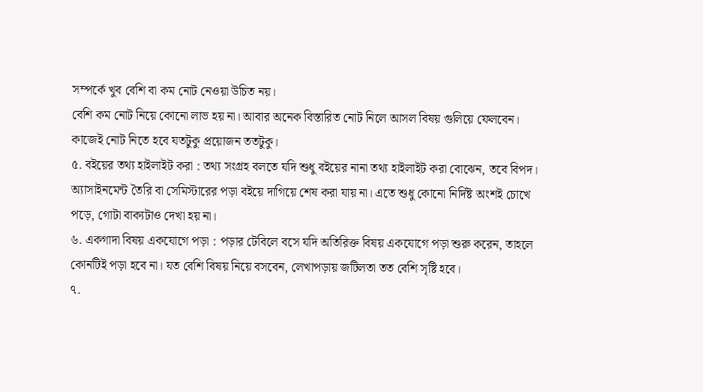সম্পর্কে খুব বেশি বা কম নোট নেওয়া উচিত নয়।
বেশি কম নোট নিয়ে কোনো লাভ হয় না। আবার অনেক বিস্তারিত নোট নিলে আসল বিষয় গুলিয়ে ফেলবেন।
কাজেই নোট নিতে হবে যতটুকু প্রয়োজন ততটুকু।
৫. বইয়ের তথ্য হাইলাইট করা : তথ্য সংগ্রহ বলতে যদি শুধু বইয়ের নানা তথ্য হাইলাইট করা বোঝেন, তবে বিপদ।
অ্যাসাইনমেন্ট তৈরি বা সেমিস্টারের পড়া বইয়ে দাগিয়ে শেষ করা যায় না। এতে শুধু কোনো নির্দিষ্ট অংশই চোখে পড়ে, গোটা বাক্যটাও দেখা হয় না।
৬. একগাদা বিষয় একযোগে পড়া : পড়ার টেবিলে বসে যদি অতিরিক্ত বিষয় একযোগে পড়া শুরু করেন, তাহলে কোনটিই পড়া হবে না। যত বেশি বিষয় নিয়ে বসবেন, লেখাপড়ায় জটিলতা তত বেশি সৃষ্টি হবে।
৭.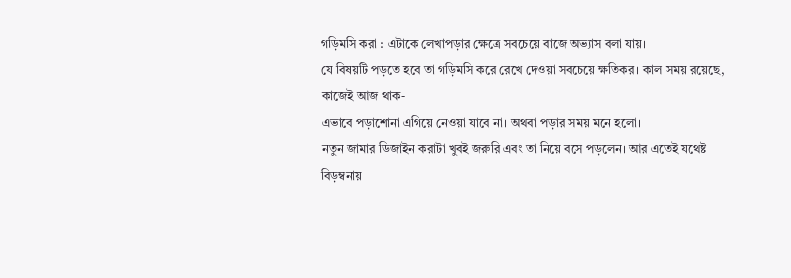গড়িমসি করা : এটাকে লেখাপড়ার ক্ষেত্রে সবচেয়ে বাজে অভ্যাস বলা যায়।
যে বিষয়টি পড়তে হবে তা গড়িমসি করে রেখে দেওয়া সবচেয়ে ক্ষতিকর। কাল সময় রয়েছে, কাজেই আজ থাক-
এভাবে পড়াশোনা এগিয়ে নেওয়া যাবে না। অথবা পড়ার সময় মনে হলো।
নতুন জামার ডিজাইন করাটা খুবই জরুরি এবং তা নিয়ে বসে পড়লেন। আর এতেই যথেষ্ট বিড়ম্বনায়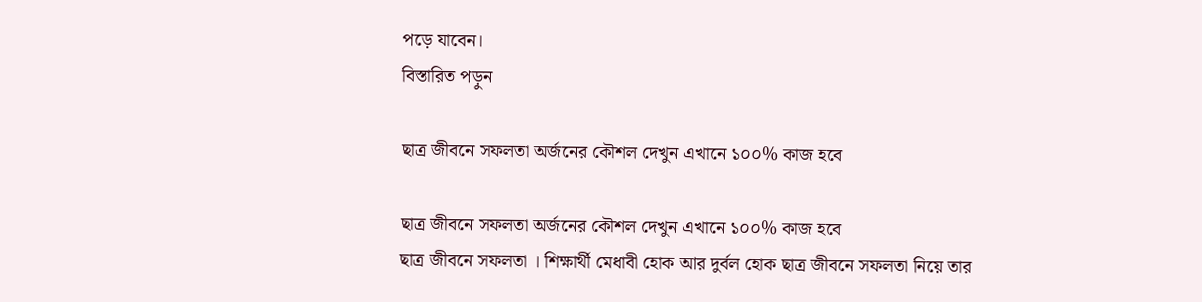পড়ে যাবেন।
বিস্তারিত পড়ুন

ছাত্র জীবনে সফলতা অর্জনের কৌশল দেখুন এখানে ১০০% কাজ হবে

ছাত্র জীবনে সফলতা অর্জনের কৌশল দেখুন এখানে ১০০% কাজ হবে
ছাত্র জীবনে সফলতা । শিক্ষার্থী মেধাবী হোক আর দুর্বল হোক ছাত্র জীবনে সফলতা নিয়ে তার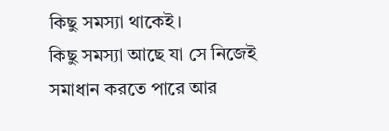কিছু সমস্যা থাকেই।
কিছু সমস্যা আছে যা সে নিজেই সমাধান করতে পারে আর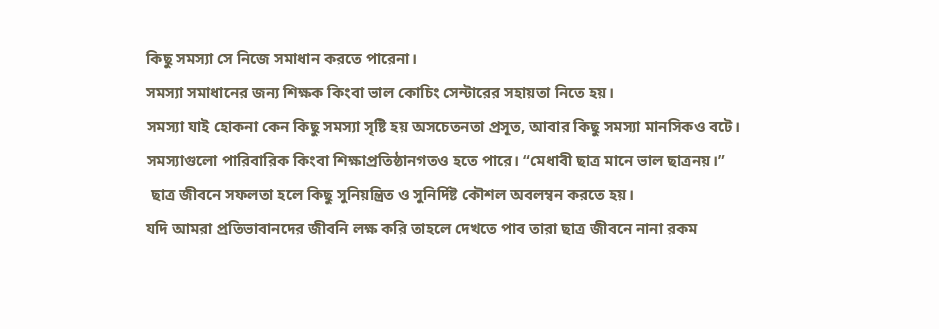কিছু সমস্যা সে নিজে সমাধান করতে পারেনা।
সমস্যা সমাধানের জন্য শিক্ষক কিংবা ভাল কোচিং সেন্টারের সহায়তা নিতে হয়।
সমস্যা যাই হোকনা কেন কিছু সমস্যা সৃষ্টি হয় অসচেতনতা প্রসূত, আবার কিছু সমস্যা মানসিকও বটে।
সমস্যাগুলো পারিবারিক কিংবা শিক্ষাপ্রতিষ্ঠানগতও হতে পারে। “মেধাবী ছাত্র মানে ভাল ছাত্রনয়।”
 ছাত্র জীবনে সফলতা হলে কিছু সুনিয়ন্ত্রিত ও সুনির্দিষ্ট কৌশল অবলম্বন করতে হয়।
যদি আমরা প্রতিভাবানদের জীবনি লক্ষ করি তাহলে দেখতে পাব তারা ছাত্র জীবনে নানা রকম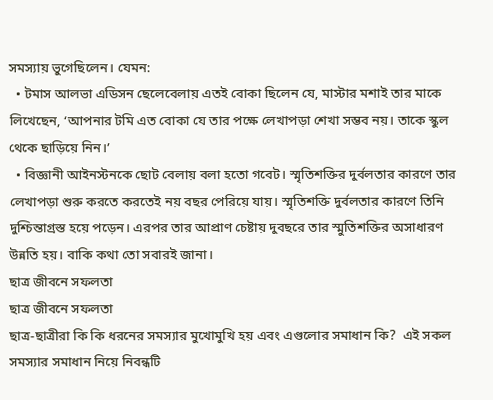সমস্যায় ভুগেছিলেন। যেমন:
  • টমাস আলভা এডিসন ছেলেবেলায় এতই বোকা ছিলেন যে, মাস্টার মশাই তার মাকে লিখেছেন, ‘আপনার টমি এত বোকা যে তার পক্ষে লেখাপড়া শেখা সম্ভব নয়। তাকে স্কুল থেকে ছাড়িয়ে নিন।’
  • বিজ্ঞানী আইনস্টনকে ছোট বেলায় বলা হতো গবেট। স্মৃতিশক্তির দুর্বলতার কারণে তার লেখাপড়া শুরু করতে করতেই নয় বছর পেরিয়ে যায়। স্মৃতিশক্তি দুর্বলতার কারণে তিনি দুশ্চিন্তাগ্রস্ত হয়ে পড়েন। এরপর তার আপ্রাণ চেষ্টায় দুবছরে তার স্মুতিশক্তির অসাধারণ উন্নতি হয়। বাকি কথা তো সবারই জানা।
ছাত্র জীবনে সফলতা
ছাত্র জীবনে সফলতা
ছাত্র-ছাত্রীরা কি কি ধরনের সমস্যার মুখোমুখি হয় এবং এগুলোর সমাধান কি?  এই সকল সমস্যার সমাধান নিয়ে নিবন্ধটি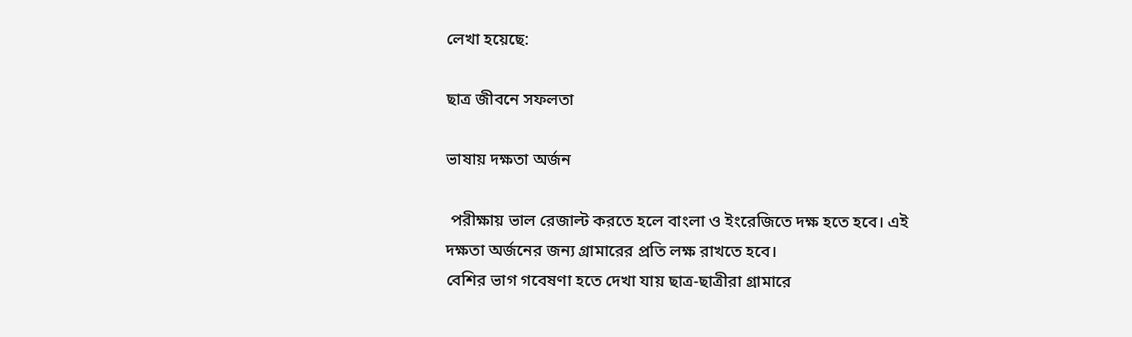লেখা হয়েছে:

ছাত্র জীবনে সফলতা

ভাষায় দক্ষতা অর্জন

 পরীক্ষায় ভাল রেজাল্ট করতে হলে বাংলা ও ইংরেজিতে দক্ষ হতে হবে। এই দক্ষতা অর্জনের জন্য গ্রামারের প্রতি লক্ষ রাখতে হবে।
বেশির ভাগ গবেষণা হতে দেখা যায় ছাত্র-ছাত্রীরা গ্রামারে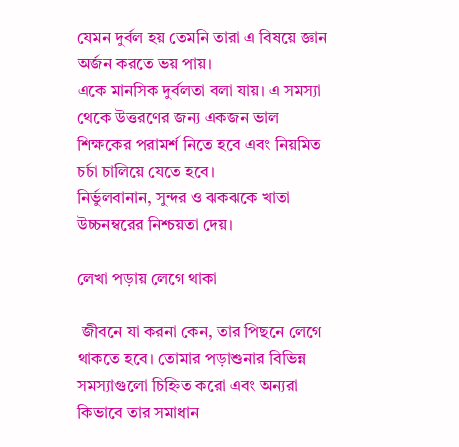যেমন দুর্বল হয় তেমনি তারা এ বিষয়ে জ্ঞান অর্জন করতে ভয় পায়।
একে মানসিক দুর্বলতা বলা যায়। এ সমস্যা থেকে উত্তরণের জন্য একজন ভাল শিক্ষকের পরামর্শ নিতে হবে এবং নিয়মিত চর্চা চালিয়ে যেতে হবে।
নির্ভুলবানান, সুন্দর ও ঝকঝকে খাতা উচ্চনম্বরের নিশ্চয়তা দেয়।

লেখা পড়ায় লেগে থাকা

 জীবনে যা করনা কেন, তার পিছনে লেগে থাকতে হবে। তোমার পড়াশুনার বিভিন্ন সমস্যাগুলো চিহ্নিত করো এবং অন্যরা কিভাবে তার সমাধান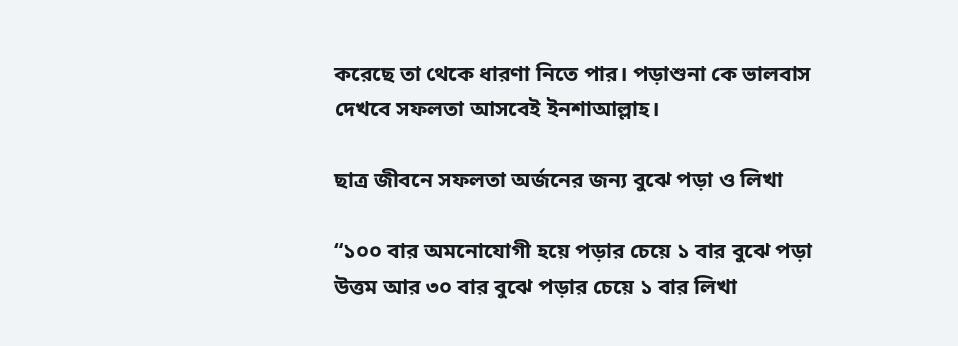করেছে তা থেকে ধারণা নিতে পার। পড়াশুনা কে ভালবাস দেখবে সফলতা আসবেই ইনশাআল্লাহ।

ছাত্র জীবনে সফলতা অর্জনের জন্য বুঝে পড়া ও লিখা

“১০০ বার অমনোযোগী হয়ে পড়ার চেয়ে ১ বার বুঝে পড়া উত্তম আর ৩০ বার বুঝে পড়ার চেয়ে ১ বার লিখা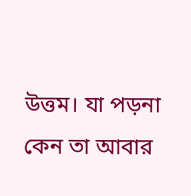উত্তম। যা পড়না কেন তা আবার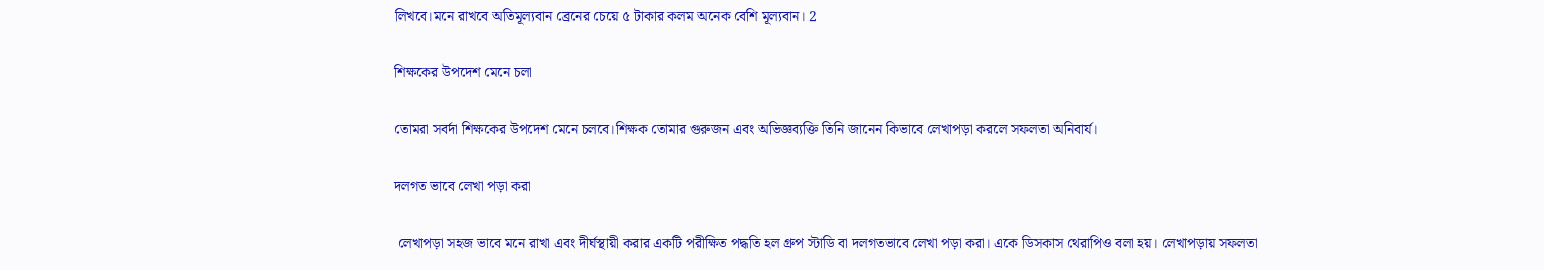লিখবে।মনে রাখবে অতিমূল্যবান ব্রেনের চেয়ে ৫ টাকার কলম অনেক বেশি মূল্যবান। 2

শিক্ষকের উপদেশ মেনে চলা

তোমরা সবর্দা শিক্ষকের উপদেশ মেনে চলবে।শিক্ষক তোমার গুরুজন এবং অভিজ্ঞব্যক্তি তিনি জানেন কিভাবে লেখাপড়া করলে সফলতা অনিবার্য।

দলগত ভাবে লেখা পড়া করা

 লেখাপড়া সহজ ভাবে মনে রাখা এবং দীর্ঘস্থায়ী করার একটি পরীক্ষিত পদ্ধতি হল গ্রুপ স্টাডি বা দলগতভাবে লেখা পড়া করা। একে ডিসকাস থেরাপিও বলা হয়। লেখাপড়ায় সফলতা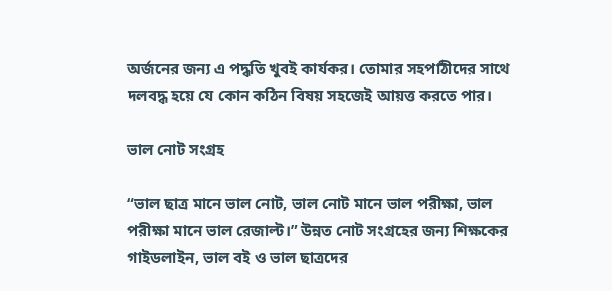অর্জনের জন্য এ পদ্ধতি খুবই কার্যকর। তোমার সহপাঠীদের সাথে দলবদ্ধ হয়ে যে কোন কঠিন বিষয় সহজেই আয়ত্ত করতে পার।

ভাল নোট সংগ্রহ

“ভাল ছাত্র মানে ভাল নোট, ভাল নোট মানে ভাল পরীক্ষা, ভাল পরীক্ষা মানে ভাল রেজাল্ট।” উন্নত নোট সংগ্রহের জন্য শিক্ষকের গাইডলাইন, ভাল বই ও ভাল ছাত্রদের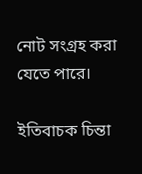নোট সংগ্রহ করা যেতে পারে।

ইতিবাচক চিন্তা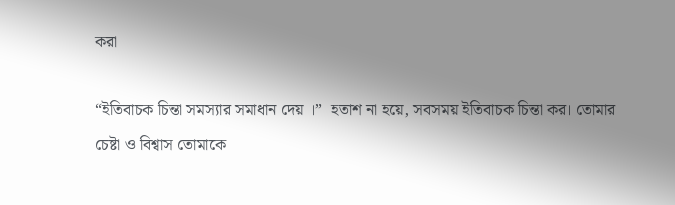করা

“ইতিবাচক চিন্তা সমস্যার সমাধান দেয় ।”  হতাশ না হয়ে, সবসময় ইতিবাচক চিন্তা কর। তোমার চেষ্টা ও বিশ্বাস তোমাকে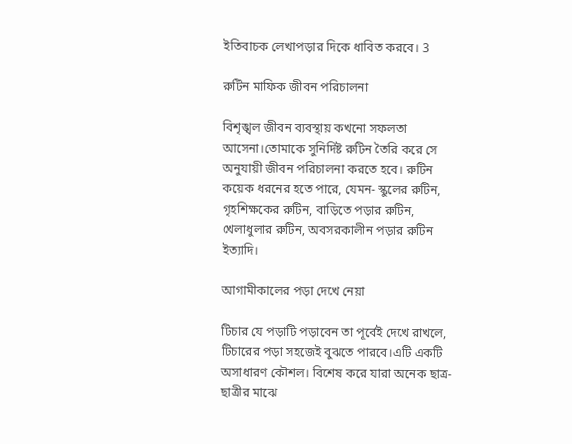ইতিবাচক লেখাপড়ার দিকে ধাবিত করবে। 3

রুটিন মাফিক জীবন পরিচালনা

বিশৃঙ্খল জীবন ব্যবস্থায় কখনো সফলতা আসেনা।তোমাকে সুনির্দিষ্ট রুটিন তৈরি করে সে অনুযায়ী জীবন পরিচালনা করতে হবে। রুটিন কয়েক ধরনের হতে পারে, যেমন- স্কুলের রুটিন, গৃহশিক্ষকের রুটিন, বাড়িতে পড়ার রুটিন, খেলাধুলার রুটিন, অবসরকালীন পড়ার রুটিন ইত্যাদি।

আগামীকালের পড়া দেখে নেয়া

টিচার যে পড়াটি পড়াবেন তা পূর্বেই দেখে রাখলে, টিচারের পড়া সহজেই বুঝতে পারবে।এটি একটি অসাধারণ কৌশল। বিশেষ করে যারা অনেক ছাত্র-ছাত্রীর মাঝে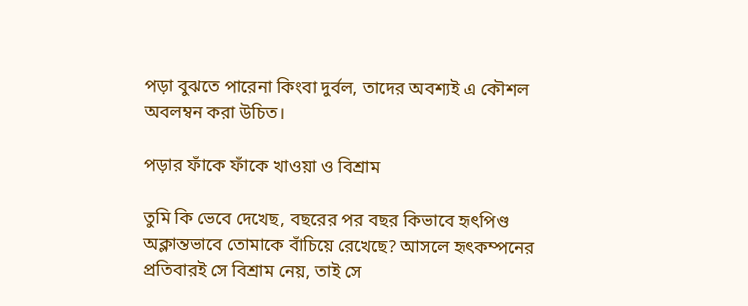পড়া বুঝতে পারেনা কিংবা দুর্বল, তাদের অবশ্যই এ কৌশল অবলম্বন করা উচিত।

পড়ার ফাঁকে ফাঁকে খাওয়া ও বিশ্রাম

তুমি কি ভেবে দেখেছ, বছরের পর বছর কিভাবে হৃৎপিণ্ড অক্লান্তভাবে তোমাকে বাঁচিয়ে রেখেছে? আসলে হৃৎকম্পনের প্রতিবারই সে বিশ্রাম নেয়, তাই সে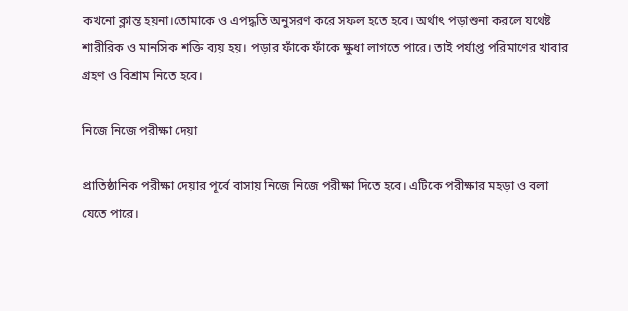কখনো ক্লান্ত হয়না।তোমাকে ও এপদ্ধতি অনুসরণ করে সফল হতে হবে। অর্থাৎ পড়াশুনা করলে যথেষ্ট শারীরিক ও মানসিক শক্তি ব্যয় হয়। পড়ার ফাঁকে ফাঁকে ক্ষুধা লাগতে পারে। তাই পর্যাপ্ত পরিমাণের খাবার গ্রহণ ও বিশ্রাম নিতে হবে।

নিজে নিজে পরীক্ষা দেয়া

প্রাতিষ্ঠানিক পরীক্ষা দেয়ার পূর্বে বাসায় নিজে নিজে পরীক্ষা দিতে হবে। এটিকে পরীক্ষার মহড়া ও বলা যেতে পারে।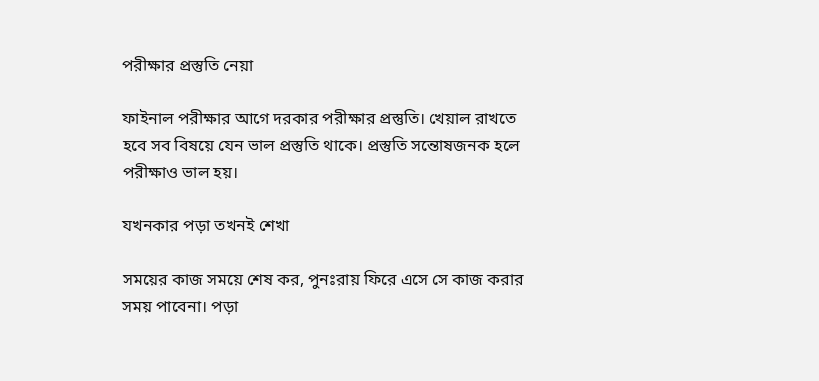পরীক্ষার প্রস্তুতি নেয়া

ফাইনাল পরীক্ষার আগে দরকার পরীক্ষার প্রস্তুতি। খেয়াল রাখতে হবে সব বিষয়ে যেন ভাল প্রস্তুতি থাকে। প্রস্তুতি সন্তোষজনক হলে পরীক্ষাও ভাল হয়।

যখনকার পড়া তখনই শেখা

সময়ের কাজ সময়ে শেষ কর, পুনঃরায় ফিরে এসে সে কাজ করার সময় পাবেনা। পড়া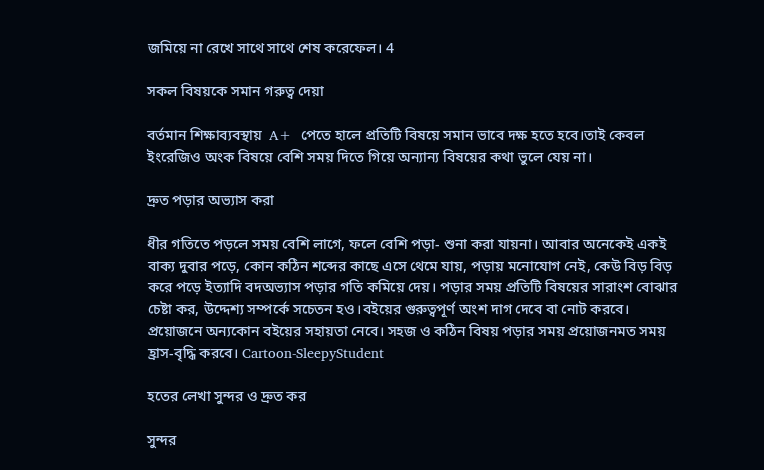জমিয়ে না রেখে সাথে সাথে শেষ করেফেল। 4

সকল বিষয়কে সমান গরুত্ব দেয়া

বর্তমান শিক্ষাব্যবস্থায়  A+  পেতে হালে প্রতিটি বিষয়ে সমান ভাবে দক্ষ হতে হবে।তাই কেবল ইংরেজিও অংক বিষয়ে বেশি সময় দিতে গিয়ে অন্যান্য বিষয়ের কথা ভুলে যেয় না।

দ্রুত পড়ার অভ্যাস করা

ধীর গতিতে পড়লে সময় বেশি লাগে, ফলে বেশি পড়া- শুনা করা যায়না। আবার অনেকেই একই বাক্য দুবার পড়ে, কোন কঠিন শব্দের কাছে এসে থেমে যায়, পড়ায় মনোযোগ নেই, কেউ বিড় বিড় করে পড়ে ইত্যাদি বদঅভ্যাস পড়ার গতি কমিয়ে দেয়। পড়ার সময় প্রতিটি বিষয়ের সারাংশ বোঝার চেষ্টা কর, উদ্দেশ্য সম্পর্কে সচেতন হও।বইয়ের গুরুত্বপূর্ণ অংশ দাগ দেবে বা নোট করবে। প্রয়োজনে অন্যকোন বইয়ের সহায়তা নেবে। সহজ ও কঠিন বিষয় পড়ার সময় প্রয়োজনমত সময় হ্রাস-বৃদ্ধি করবে। Cartoon-SleepyStudent

হতের লেখা সুন্দর ও দ্রুত কর

সুন্দর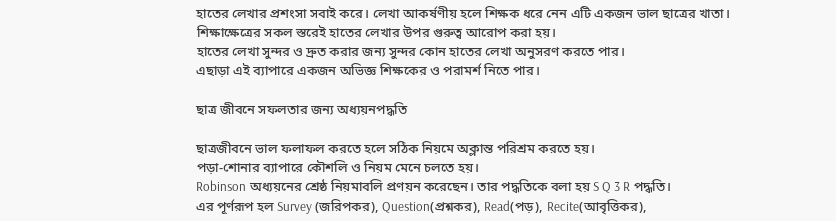হাতের লেখার প্রশংসা সবাই করে। লেখা আকর্ষণীয় হলে শিক্ষক ধরে নেন এটি একজন ভাল ছাত্রের খাতা।
শিক্ষাক্ষেত্রের সকল স্তরেই হাতের লেখার উপর গুরুত্ব আরোপ করা হয়।
হাতের লেখা সুন্দর ও দ্রুত করার জন্য সুন্দর কোন হাতের লেখা অনুসরণ করতে পার।
এছাড়া এই ব্যাপারে একজন অভিজ্ঞ শিক্ষকের ও পরামর্শ নিতে পার।

ছাত্র জীবনে সফলতার জন্য অধ্যয়নপদ্ধতি

ছাত্রজীবনে ভাল ফলাফল করতে হলে সঠিক নিয়মে অক্লান্ত পরিশ্রম করতে হয়।
পড়া-শোনার ব্যাপারে কৌশলি ও নিয়ম মেনে চলতে হয়।
Robinson অধ্যয়নের শ্রেষ্ঠ নিয়মাবলি প্রণয়ন করেছেন। তার পদ্ধতিকে বলা হয় S Q 3 R পদ্ধতি।
এর পূর্ণরূপ হল Survey (জরিপকর), Question(প্রশ্নকর), Read(পড়), Recite(আবৃত্তিকর),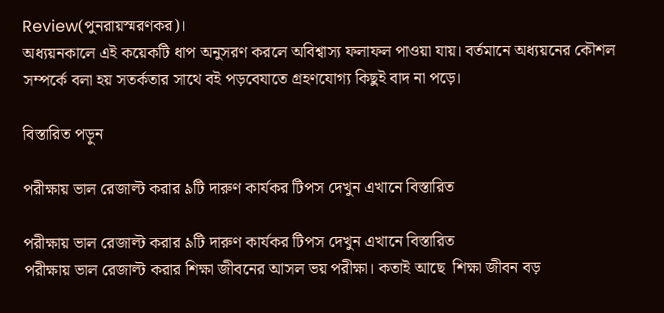Review(পুনরায়স্মরণকর)।
অধ্যয়নকালে এই কয়েকটি ধাপ অনুসরণ করলে অবিশ্বাস্য ফলাফল পাওয়া যায়। বর্তমানে অধ্যয়নের কৌশল সম্পর্কে বলা হয় সতর্কতার সাথে বই পড়বেযাতে গ্রহণযোগ্য কিছুই বাদ না পড়ে।

বিস্তারিত পড়ুন

পরীক্ষায় ভাল রেজাল্ট করার ৯টি দারুণ কার্যকর টিপস দেখুন এখানে বিস্তারিত

পরীক্ষায় ভাল রেজাল্ট করার ৯টি দারুণ কার্যকর টিপস দেখুন এখানে বিস্তারিত
পরীক্ষায় ভাল রেজাল্ট করার শিক্ষা জীবনের আসল ভয় পরীক্ষা। কতাই আছে  শিক্ষা জীবন বড়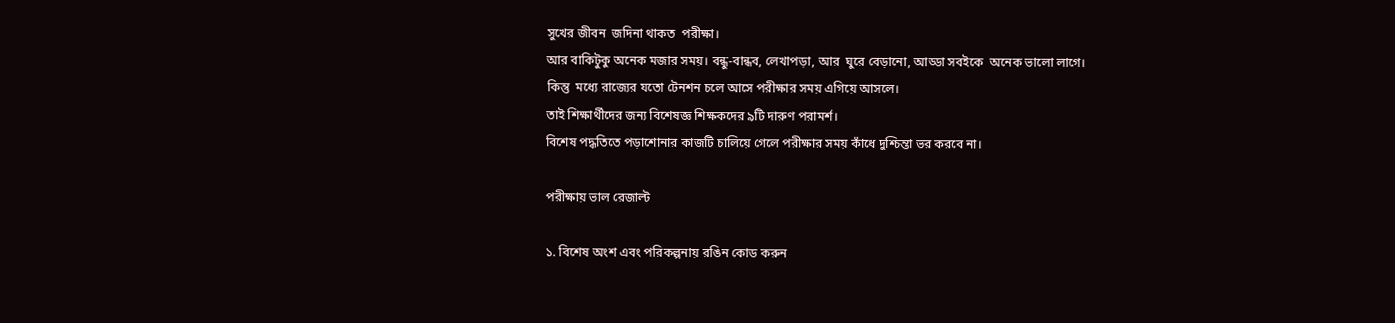সুখের জীবন  জদিনা থাকত  পরীক্ষা।
আর বাকিটুকু অনেক মজার সময়। বন্ধু-বান্ধব, লেখাপড়া, আর  ঘুরে বেড়ানো, আড্ডা সবইকে  অনেক ভালো লাগে।
কিন্তু  মধ্যে রাজ্যের যতো টেনশন চলে আসে পরীক্ষার সময় এগিয়ে আসলে।
তাই শিক্ষার্থীদের জন্য বিশেষজ্ঞ শিক্ষকদের ৯টি দারুণ পরামর্শ।
বিশেষ পদ্ধতিতে পড়াশোনার কাজটি চালিয়ে গেলে পরীক্ষার সময় কাঁধে দুশ্চিন্তা ভর করবে না।

পরীক্ষায় ভাল রেজাল্ট

১. বিশেষ অংশ এবং পরিকল্পনায় রঙিন কোড করুন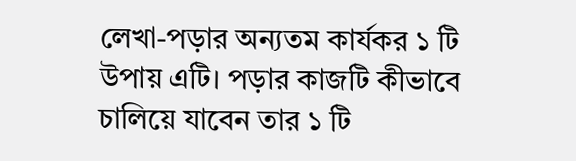লেখা-পড়ার অন্যতম কার্যকর ১ টি উপায় এটি। পড়ার কাজটি কীভাবে চালিয়ে যাবেন তার ১ টি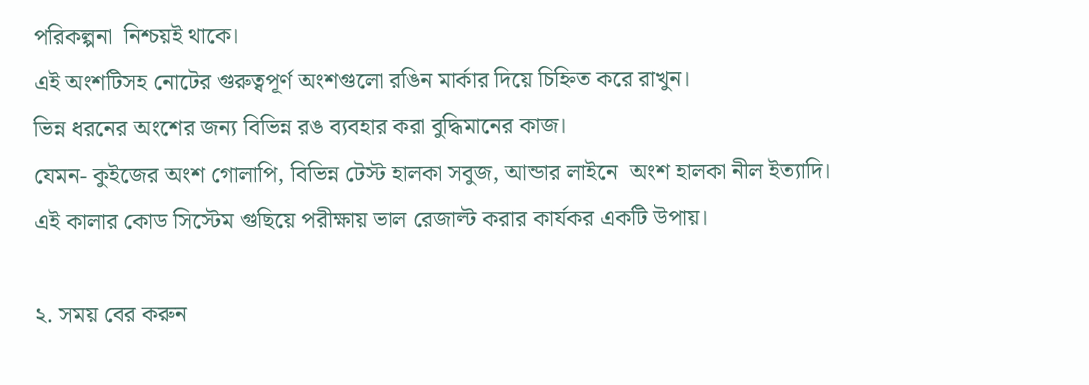পরিকল্পনা  নিশ্চয়ই থাকে।
এই অংশটিসহ নোটের গুরুত্বপূর্ণ অংশগুলো রঙিন মার্কার দিয়ে চিহ্নিত করে রাখুন।
ভিন্ন ধরনের অংশের জন্য বিভিন্ন রঙ ব্যবহার করা বুদ্ধিমানের কাজ।
যেমন- কুইজের অংশ গোলাপি, বিভিন্ন টেস্ট হালকা সবুজ, আন্ডার লাইনে  অংশ হালকা নীল ইত্যাদি।
এই কালার কোড সিস্টেম গুছিয়ে পরীক্ষায় ভাল রেজাল্ট করার কার্যকর একটি উপায়।

২. সময় বের করুন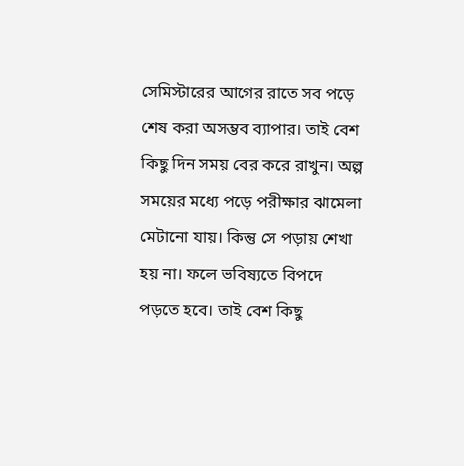সেমিস্টারের আগের রাতে সব পড়ে শেষ করা অসম্ভব ব্যাপার। তাই বেশ কিছু দিন সময় বের করে রাখুন। অল্প সময়ের মধ্যে পড়ে পরীক্ষার ঝামেলা মেটানো যায়। কিন্তু সে পড়ায় শেখা হয় না। ফলে ভবিষ্যতে বিপদে পড়তে হবে। তাই বেশ কিছু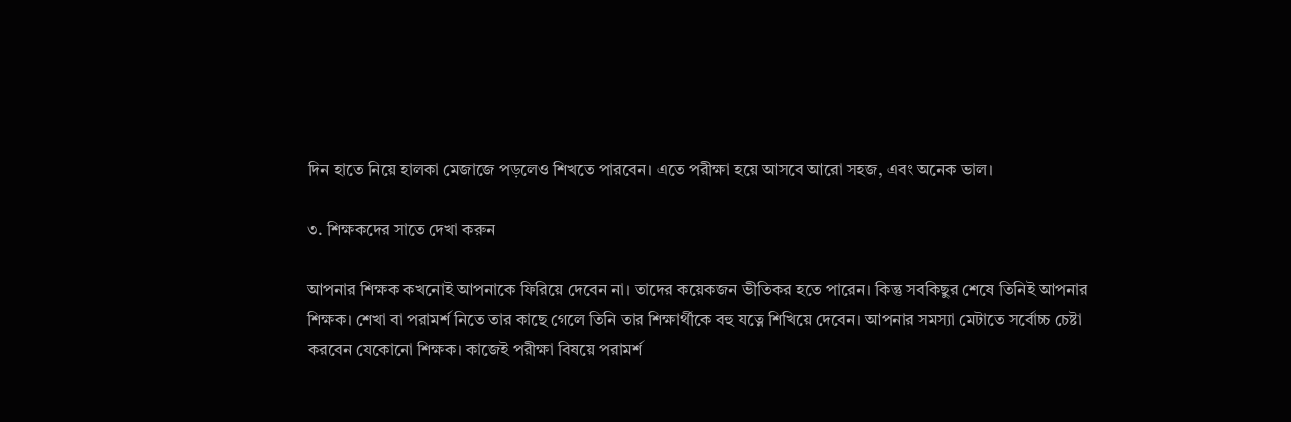দিন হাতে নিয়ে হালকা মেজাজে পড়লেও শিখতে পারবেন। এতে পরীক্ষা হয়ে আসবে আরো সহজ, এবং অনেক ভাল।

৩. শিক্ষকদের সাতে দেখা করুন

আপনার শিক্ষক কখনোই আপনাকে ফিরিয়ে দেবেন না। তাদের কয়েকজন ভীতিকর হতে পারেন। কিন্তু সবকিছুর শেষে তিনিই আপনার শিক্ষক। শেখা বা পরামর্শ নিতে তার কাছে গেলে তিনি তার শিক্ষার্থীকে বহু যত্নে শিখিয়ে দেবেন। আপনার সমস্যা মেটাতে সর্বোচ্চ চেষ্টা করবেন যেকোনো শিক্ষক। কাজেই পরীক্ষা বিষয়ে পরামর্শ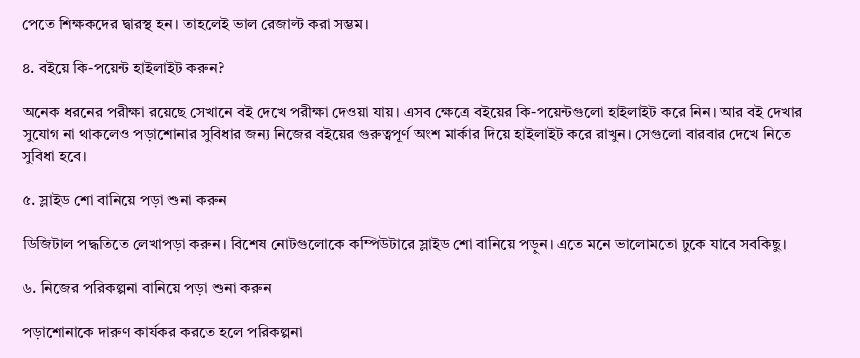পেতে শিক্ষকদের দ্বারস্থ হন। তাহলেই ভাল রেজাল্ট করা সম্ভম।

৪. বইয়ে কি-পয়েন্ট হাইলাইট করুন?

অনেক ধরনের পরীক্ষা রয়েছে সেখানে বই দেখে পরীক্ষা দেওয়া যায়। এসব ক্ষেত্রে বইয়ের কি-পয়েন্টগুলো হাইলাইট করে নিন। আর বই দেখার সুযোগ না থাকলেও পড়াশোনার সুবিধার জন্য নিজের বইয়ের গুরুত্বপূর্ণ অংশ মার্কার দিয়ে হাইলাইট করে রাখুন। সেগুলো বারবার দেখে নিতে সুবিধা হবে।

৫. স্লাইড শো বানিয়ে পড়া শুনা করুন

ডিজিটাল পদ্ধতিতে লেখাপড়া করুন। বিশেষ নোটগুলোকে কম্পিউটারে স্লাইড শো বানিয়ে পড়ুন। এতে মনে ভালোমতো ঢুকে যাবে সবকিছু।

৬. নিজের পরিকল্পনা বানিয়ে পড়া শুনা করুন

পড়াশোনাকে দারুণ কার্যকর করতে হলে পরিকল্পনা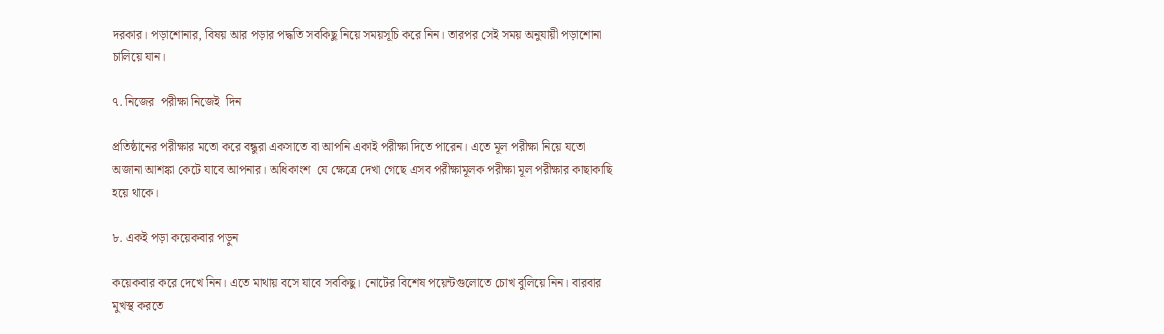দরকার। পড়াশোনার, বিষয় আর পড়ার পদ্ধতি সবকিছু নিয়ে সময়সূচি করে নিন। তারপর সেই সময় অনুযায়ী পড়াশোনা চালিয়ে যান।

৭. নিজের  পরীক্ষা নিজেই  দিন

প্রতিষ্ঠানের পরীক্ষার মতো করে বন্ধুরা একসাতে বা আপনি একাই পরীক্ষা দিতে পারেন। এতে মূল পরীক্ষা নিয়ে যতো অজানা আশঙ্কা কেটে যাবে আপনার। অধিকাংশ  যে ক্ষেত্রে দেখা গেছে এসব পরীক্ষামূলক পরীক্ষা মূল পরীক্ষার কাছাকাছি হয়ে থাকে।

৮. একই পড়া কয়েকবার পড়ুন

কয়েকবার করে দেখে নিন। এতে মাথায় বসে যাবে সবকিছু। নোটের বিশেষ পয়েন্টগুলোতে চোখ বুলিয়ে নিন। বারবার মুখস্থ করতে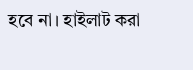হবে না। হাইলাট করা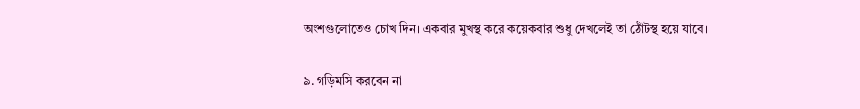অংশগুলোতেও চোখ দিন। একবার মুখস্থ করে কয়েকবার শুধু দেখলেই তা ঠোঁটস্থ হয়ে যাবে।

৯. গড়িমসি করবেন না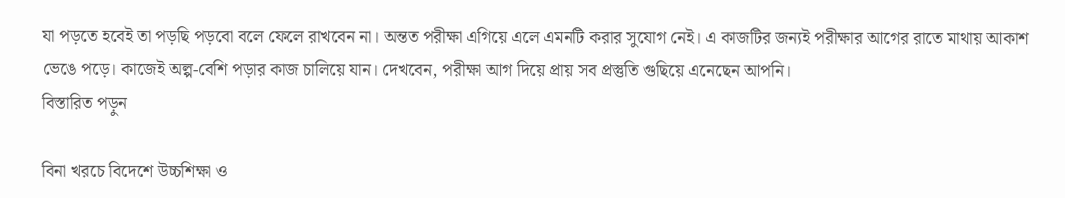যা পড়তে হবেই তা পড়ছি পড়বো বলে ফেলে রাখবেন না। অন্তত পরীক্ষা এগিয়ে এলে এমনটি করার সুযোগ নেই। এ কাজটির জন্যই পরীক্ষার আগের রাতে মাথায় আকাশ ভেঙে পড়ে। কাজেই অল্প-বেশি পড়ার কাজ চালিয়ে যান। দেখবেন, পরীক্ষা আগ দিয়ে প্রায় সব প্রস্তুতি গুছিয়ে এনেছেন আপনি।
বিস্তারিত পড়ুন

বিনা খরচে বিদেশে উচ্চশিক্ষা ও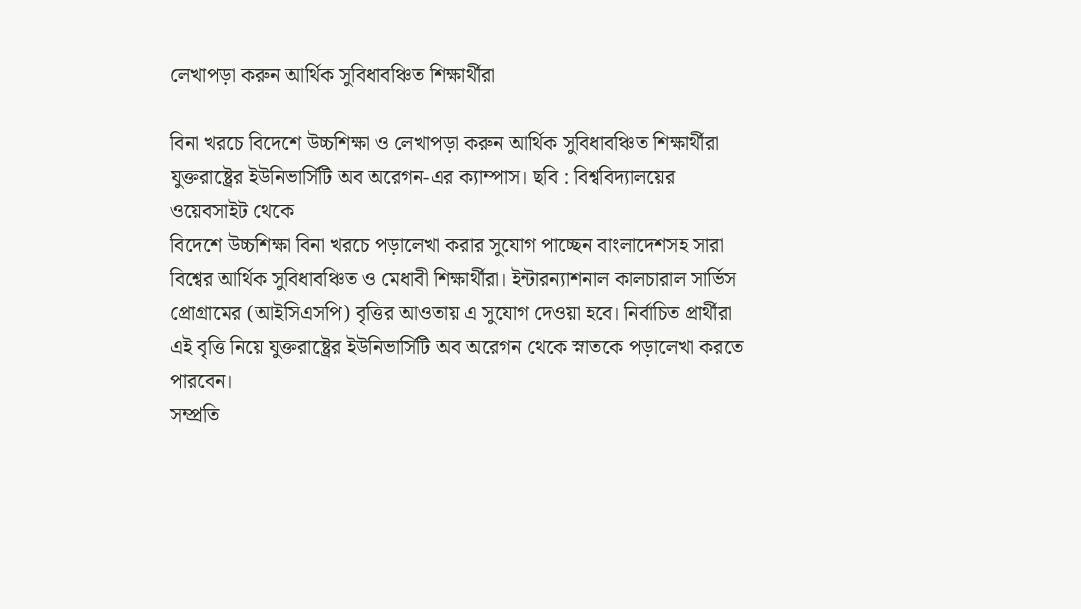লেখাপড়া করুন আর্থিক সুবিধাবঞ্চিত শিক্ষার্থীরা

বিনা খরচে বিদেশে উচ্চশিক্ষা ও লেখাপড়া করুন আর্থিক সুবিধাবঞ্চিত শিক্ষার্থীরা
যুক্তরাষ্ট্রের ইউনিভার্সিটি অব অরেগন-এর ক্যাম্পাস। ছবি : বিশ্ববিদ্যালয়ের ওয়েবসাইট থেকে
বিদেশে উচ্চশিক্ষা বিনা খরচে পড়ালেখা করার সুযোগ পাচ্ছেন বাংলাদেশসহ সারা বিশ্বের আর্থিক সুবিধাবঞ্চিত ও মেধাবী শিক্ষার্থীরা। ইন্টারন্যাশনাল কালচারাল সার্ভিস প্রোগ্রামের (আইসিএসপি) বৃত্তির আওতায় এ সুযোগ দেওয়া হবে। নির্বাচিত প্রার্থীরা এই বৃত্তি নিয়ে যুক্তরাষ্ট্রের ইউনিভার্সিটি অব অরেগন থেকে স্নাতকে পড়ালেখা করতে পারবেন।
সম্প্রতি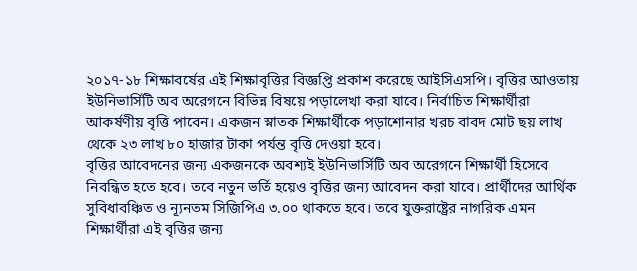২০১৭-১৮ শিক্ষাবর্ষের এই শিক্ষাবৃত্তির বিজ্ঞপ্তি প্রকাশ করেছে আইসিএসপি। বৃত্তির আওতায় ইউনিভার্সিটি অব অরেগনে বিভিন্ন বিষয়ে পড়ালেখা করা যাবে। নির্বাচিত শিক্ষার্থীরা আকর্ষণীয় বৃত্তি পাবেন। একজন স্নাতক শিক্ষার্থীকে পড়াশোনার খরচ বাবদ মোট ছয় লাখ থেকে ২৩ লাখ ৮০ হাজার টাকা পর্যন্ত বৃত্তি দেওয়া হবে।
বৃত্তির আবেদনের জন্য একজনকে অবশ্যই ইউনিভার্সিটি অব অরেগনে শিক্ষার্থী হিসেবে নিবন্ধিত হতে হবে। তবে নতুন ভর্তি হয়েও বৃত্তির জন্য আবেদন করা যাবে। প্রার্থীদের আর্থিক সুবিধাবঞ্চিত ও ন্যূনতম সিজিপিএ ৩.০০ থাকতে হবে। তবে যুক্তরাষ্ট্রের নাগরিক এমন শিক্ষার্থীরা এই বৃত্তির জন্য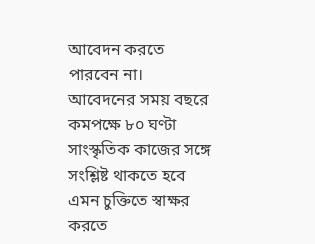আবেদন করতে পারবেন না। আবেদনের সময় বছরে কমপক্ষে ৮০ ঘণ্টা সাংস্কৃতিক কাজের সঙ্গে সংশ্লিষ্ট থাকতে হবে এমন চুক্তিতে স্বাক্ষর করতে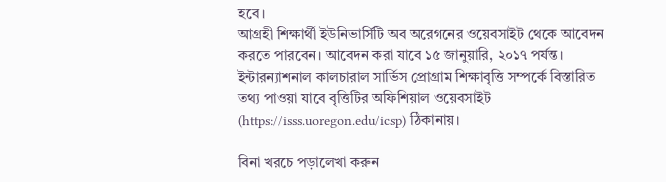হবে।
আগ্রহী শিক্ষার্থী ইউনিভার্সিটি অব অরেগনের ওয়েবসাইট থেকে আবেদন করতে পারবেন। আবেদন করা যাবে ১৫ জানুয়ারি, ২০১৭ পর্যন্ত।
ইন্টারন্যাশনাল কালচারাল সার্ভিস প্রোগ্রাম শিক্ষাবৃত্তি সম্পর্কে বিস্তারিত তথ্য পাওয়া যাবে বৃত্তিটির অফিশিয়াল ওয়েবসাইট (https://isss.uoregon.edu/icsp) ঠিকানায়।

বিনা খরচে পড়ালেখা করুন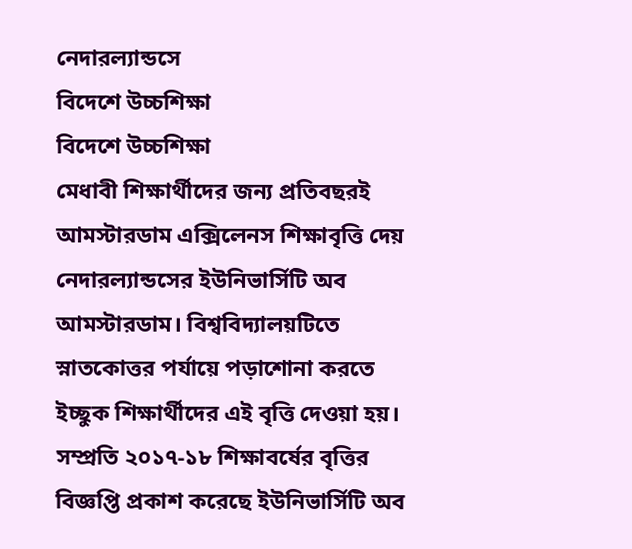নেদারল্যান্ডসে
বিদেশে উচ্চশিক্ষা
বিদেশে উচ্চশিক্ষা
মেধাবী শিক্ষার্থীদের জন্য প্রতিবছরই আমস্টারডাম এক্সিলেনস শিক্ষাবৃত্তি দেয় নেদারল্যান্ডসের ইউনিভার্সিটি অব আমস্টারডাম। বিশ্ববিদ্যালয়টিতে স্নাতকোত্তর পর্যায়ে পড়াশোনা করতে ইচ্ছুক শিক্ষার্থীদের এই বৃত্তি দেওয়া হয়।
সম্প্রতি ২০১৭-১৮ শিক্ষাবর্ষের বৃত্তির বিজ্ঞপ্তি প্রকাশ করেছে ইউনিভার্সিটি অব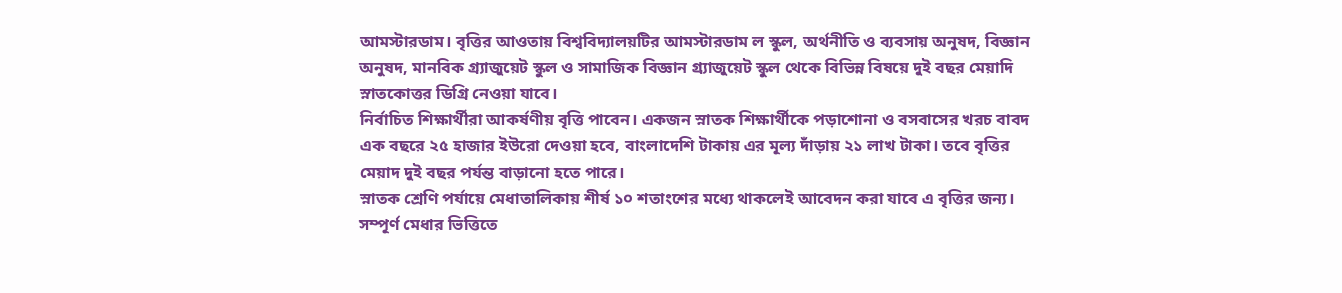আমস্টারডাম। বৃত্তির আওতায় বিশ্ববিদ্যালয়টির আমস্টারডাম ল স্কুল, অর্থনীতি ও ব্যবসায় অনুষদ, বিজ্ঞান অনুষদ, মানবিক গ্র্যাজুয়েট স্কুল ও সামাজিক বিজ্ঞান গ্র্যাজুয়েট স্কুল থেকে বিভিন্ন বিষয়ে দুই বছর মেয়াদি স্নাতকোত্তর ডিগ্রি নেওয়া যাবে।
নির্বাচিত শিক্ষার্থীরা আকর্ষণীয় বৃত্তি পাবেন। একজন স্নাতক শিক্ষার্থীকে পড়াশোনা ও বসবাসের খরচ বাবদ এক বছরে ২৫ হাজার ইউরো দেওয়া হবে, বাংলাদেশি টাকায় এর মূল্য দাঁড়ায় ২১ লাখ টাকা। তবে বৃত্তির মেয়াদ দুই বছর পর্যন্ত বাড়ানো হতে পারে।
স্নাতক শ্রেণি পর্যায়ে মেধাতালিকায় শীর্ষ ১০ শতাংশের মধ্যে থাকলেই আবেদন করা যাবে এ বৃত্তির জন্য। সম্পূর্ণ মেধার ভিত্তিতে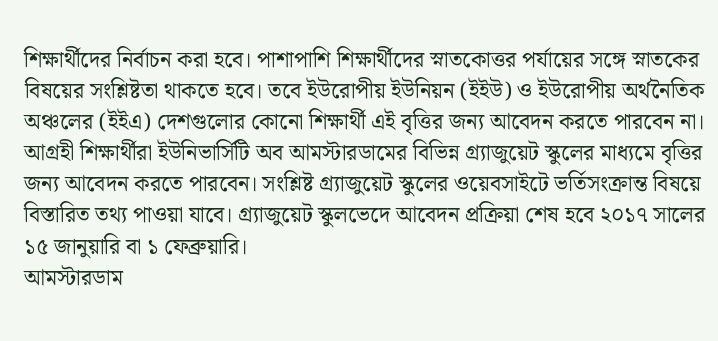শিক্ষার্থীদের নির্বাচন করা হবে। পাশাপাশি শিক্ষার্থীদের স্নাতকোত্তর পর্যায়ের সঙ্গে স্নাতকের বিষয়ের সংশ্লিষ্টতা থাকতে হবে। তবে ইউরোপীয় ইউনিয়ন (ইইউ) ও ইউরোপীয় অর্থনৈতিক অঞ্চলের (ইইএ) দেশগুলোর কোনো শিক্ষার্থী এই বৃত্তির জন্য আবেদন করতে পারবেন না।
আগ্রহী শিক্ষার্থীরা ইউনিভার্সিটি অব আমস্টারডামের বিভিন্ন গ্র্যাজুয়েট স্কুলের মাধ্যমে বৃত্তির জন্য আবেদন করতে পারবেন। সংশ্লিষ্ট গ্র্যাজুয়েট স্কুলের ওয়েবসাইটে ভর্তিসংক্রান্ত বিষয়ে বিস্তারিত তথ্য পাওয়া যাবে। গ্র্যাজুয়েট স্কুলভেদে আবেদন প্রক্রিয়া শেষ হবে ২০১৭ সালের ১৫ জানুয়ারি বা ১ ফেব্রুয়ারি।
আমস্টারডাম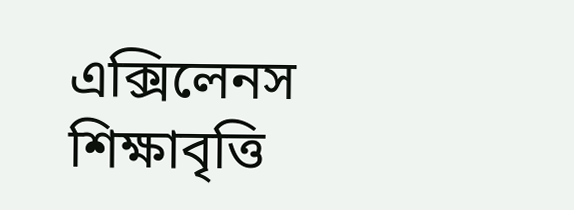এক্সিলেনস শিক্ষাবৃত্তি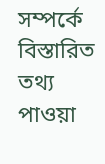সম্পর্কে বিস্তারিত তথ্য পাওয়া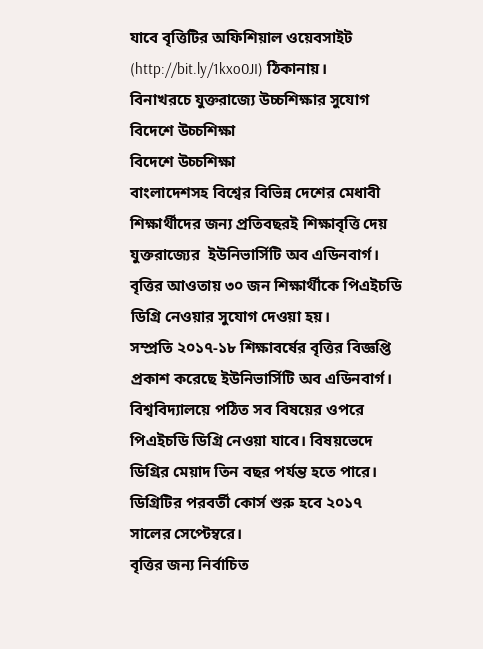যাবে বৃত্তিটির অফিশিয়াল ওয়েবসাইট (http://bit.ly/1kxo0JI) ঠিকানায়।
বিনাখরচে যুক্তরাজ্যে উচ্চশিক্ষার সুযোগ
বিদেশে উচ্চশিক্ষা
বিদেশে উচ্চশিক্ষা
বাংলাদেশসহ বিশ্বের বিভিন্ন দেশের মেধাবী শিক্ষার্থীদের জন্য প্রতিবছরই শিক্ষাবৃত্তি দেয় যুক্তরাজ্যের  ইউনিভার্সিটি অব এডিনবার্গ। বৃত্তির আওতায় ৩০ জন শিক্ষার্থীকে পিএইচডি ডিগ্রি নেওয়ার সুযোগ দেওয়া হয়।
সম্প্রতি ২০১৭-১৮ শিক্ষাবর্ষের বৃত্তির বিজ্ঞপ্তি প্রকাশ করেছে ইউনিভার্সিটি অব এডিনবার্গ। বিশ্ববিদ্যালয়ে পঠিত সব বিষয়ের ওপরে পিএইচডি ডিগ্রি নেওয়া যাবে। বিষয়ভেদে ডিগ্রির মেয়াদ তিন বছর পর্যন্ত হতে পারে। ডিগ্রিটির পরবর্তী কোর্স শুরু হবে ২০১৭ সালের সেপ্টেম্বরে।
বৃত্তির জন্য নির্বাচিত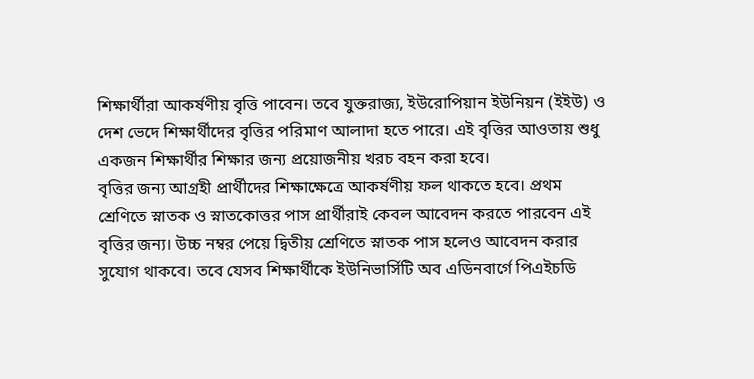শিক্ষার্থীরা আকর্ষণীয় বৃত্তি পাবেন। তবে যুক্তরাজ্য, ইউরোপিয়ান ইউনিয়ন (ইইউ) ও দেশ ভেদে শিক্ষার্থীদের বৃত্তির পরিমাণ আলাদা হতে পারে। এই বৃত্তির আওতায় শুধু একজন শিক্ষার্থীর শিক্ষার জন্য প্রয়োজনীয় খরচ বহন করা হবে।
বৃত্তির জন্য আগ্রহী প্রার্থীদের শিক্ষাক্ষেত্রে আকর্ষণীয় ফল থাকতে হবে। প্রথম শ্রেণিতে স্নাতক ও স্নাতকোত্তর পাস প্রার্থীরাই কেবল আবেদন করতে পারবেন এই বৃত্তির জন্য। উচ্চ নম্বর পেয়ে দ্বিতীয় শ্রেণিতে স্নাতক পাস হলেও আবেদন করার সুযোগ থাকবে। তবে যেসব শিক্ষার্থীকে ইউনিভার্সিটি অব এডিনবার্গে পিএইচডি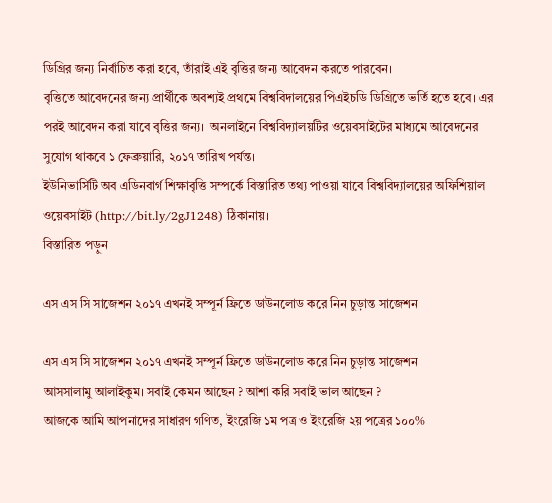ডিগ্রির জন্য নির্বাচিত করা হবে, তাঁরাই এই বৃত্তির জন্য আবেদন করতে পারবেন।
বৃত্তিতে আবেদনের জন্য প্রার্থীকে অবশ্যই প্রথমে বিশ্ববিদালয়ের পিএইচডি ডিগ্রিতে ভর্তি হতে হবে। এর পরই আবেদন করা যাবে বৃত্তির জন্য।  অনলাইনে বিশ্ববিদ্যালয়টির ওয়েবসাইটের মাধ্যমে আবেদনের সুযোগ থাকবে ১ ফেব্রুয়ারি, ২০১৭ তারিখ পর্যন্ত।
ইউনিভার্সিটি অব এডিনবার্গ শিক্ষাবৃত্তি সম্পর্কে বিস্তারিত তথ্য পাওয়া যাবে বিশ্ববিদ্যালয়ের অফিশিয়াল ওয়েবসাইট (http://bit.ly/2gJ1248) ঠিকানায়।
বিস্তারিত পড়ুন

এস এস সি সাজেশন ২০১৭ এখনই সম্পূর্ন ফ্রিতে ডাউনলোড করে নিন চুড়ান্ত সাজেশন

এস এস সি সাজেশন ২০১৭ এখনই সম্পূর্ন ফ্রিতে ডাউনলোড করে নিন চুড়ান্ত সাজেশন
আসসালামু আলাইকুম। সবাই কেমন আছেন ? আশা করি সবাই ভাল আছেন ?
আজকে আমি আপনাদের সাধারণ গণিত, ইংরেজি ১ম পত্র ও ইংরেজি ২য় পত্রের ১০০%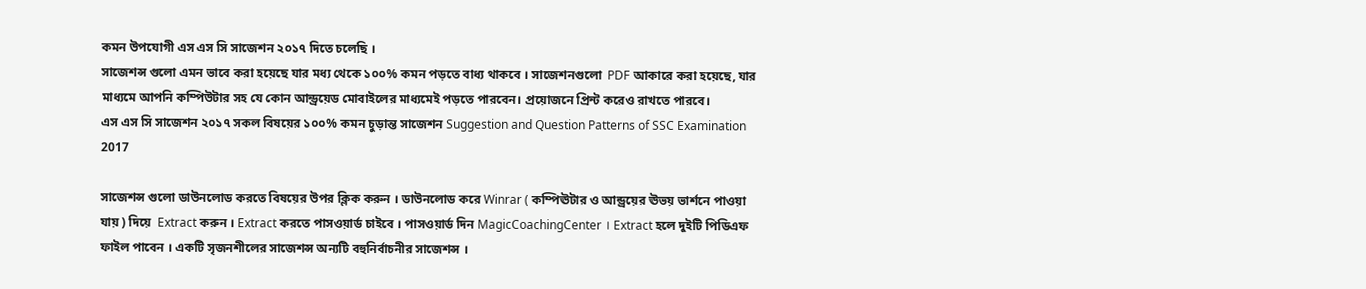কমন উপযোগী এস এস সি সাজেশন ২০১৭ দিতে চলেছি ।
সাজেশন্স গুলো এমন ভাবে করা হয়েছে যার মধ্য থেকে ১০০% কমন পড়তে বাধ্য থাকবে । সাজেশনগুলো  PDF আকারে করা হয়েছে, যার মাধ্যমে আপনি কম্পিউটার সহ যে কোন আন্ড্রয়েড মোবাইলের মাধ্যমেই পড়তে পারবেন। প্রয়োজনে প্রিন্ট করেও রাখতে পারবে।
এস এস সি সাজেশন ২০১৭ সকল বিষয়ের ১০০% কমন চুড়ান্ত সাজেশন Suggestion and Question Patterns of SSC Examination 2017

সাজেশন্স গুলো ডাউনলোড করতে বিষয়ের উপর ক্লিক করুন । ডাউনলোড করে Winrar ( কম্পিঊটার ও আন্ড্রয়ের ঊভয় ভার্শনে পাওয়া যায় ) দিয়ে  Extract করুন । Extract করতে পাসওয়ার্ড চাইবে । পাসওয়ার্ড দিন MagicCoachingCenter । Extract হলে দুইটি পিডিএফ ফাইল পাবেন । একটি সৃজনশীলের সাজেশন্স অন্যটি বহুনির্বাচনীর সাজেশন্স ।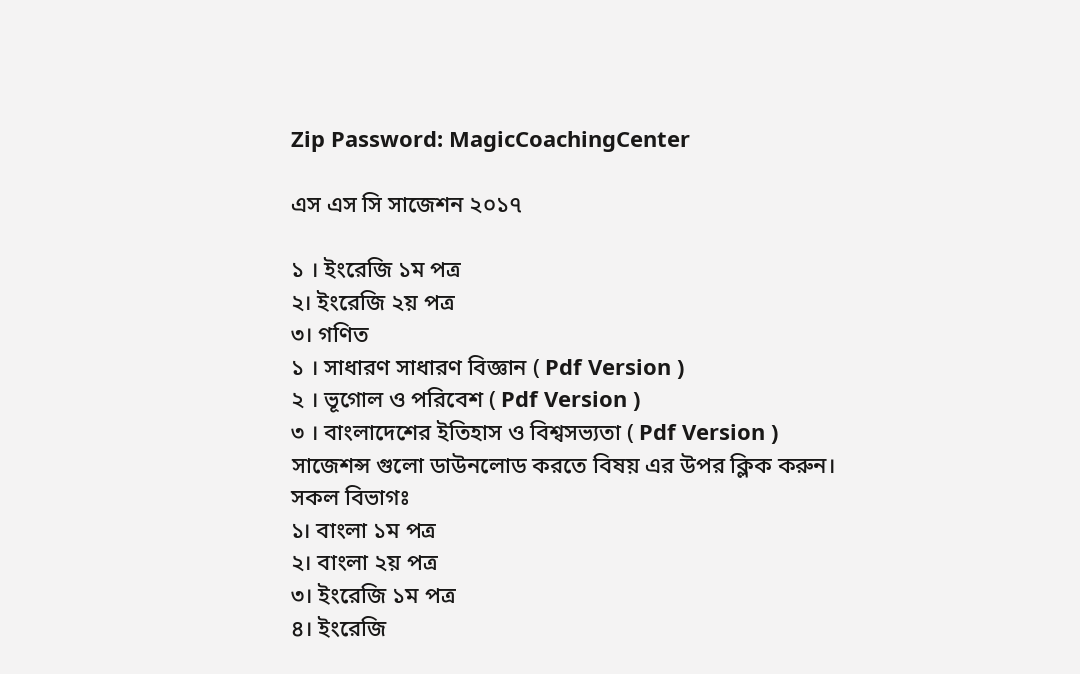Zip Password: MagicCoachingCenter

এস এস সি সাজেশন ২০১৭

১ । ইংরেজি ১ম পত্র
২। ইংরেজি ২য় পত্র
৩। গণিত
১ । সাধারণ সাধারণ বিজ্ঞান ( Pdf Version )
২ । ভূগোল ও পরিবেশ ( Pdf Version )
৩ । বাংলাদেশের ইতিহাস ও বিশ্বসভ্যতা ( Pdf Version )
সাজেশন্স গুলো ডাউনলোড করতে বিষয় এর উপর ক্লিক করুন।
সকল বিভাগঃ
১। বাংলা ১ম পত্র
২। বাংলা ২য় পত্র
৩। ইংরেজি ১ম পত্র
৪। ইংরেজি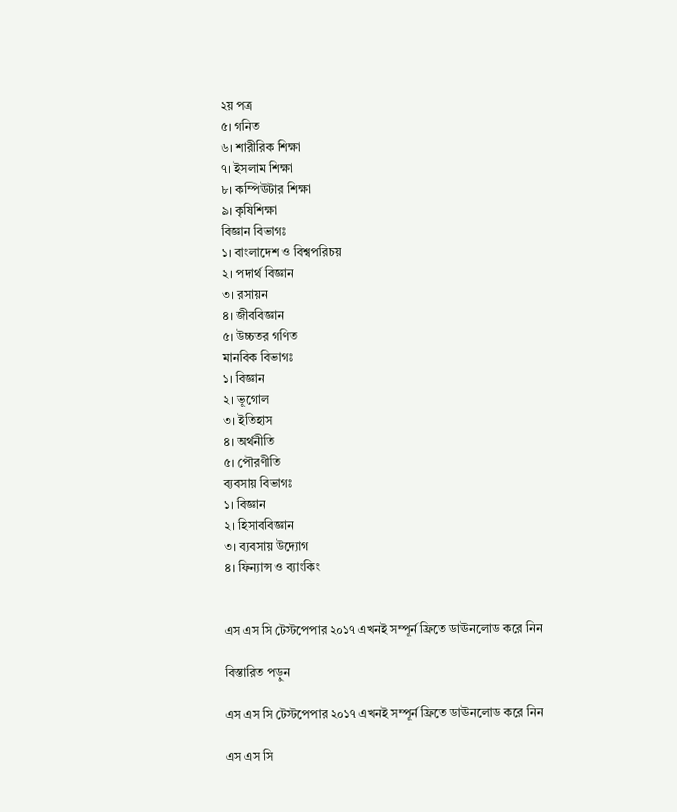২য় পত্র
৫। গনিত
৬। শারীরিক শিক্ষা
৭। ইসলাম শিক্ষা
৮। কম্পিঊটার শিক্ষা
৯। কৃষিশিক্ষা
বিজ্ঞান বিভাগঃ
১। বাংলাদেশ ও বিশ্বপরিচয়
২। পদার্থ বিজ্ঞান
৩। রসায়ন
৪। জীববিজ্ঞান
৫। উচ্চতর গণিত
মানবিক বিভাগঃ
১। বিজ্ঞান
২। ভূগোল
৩। ইতিহাস
৪। অর্থনীতি
৫। পৌরণীতি
ব্যবসায় বিভাগঃ
১। বিজ্ঞান
২। হিসাববিজ্ঞান
৩। ব্যবসায় উদ্যোগ
৪। ফিন্যান্স ও ব্যাংকিং


এস এস সি টেস্টপেপার ২০১৭ এখনই সম্পূর্ন ফ্রিতে ডাঊনলোড করে নিন

বিস্তারিত পড়ুন

এস এস সি টেস্টপেপার ২০১৭ এখনই সম্পূর্ন ফ্রিতে ডাঊনলোড করে নিন

এস এস সি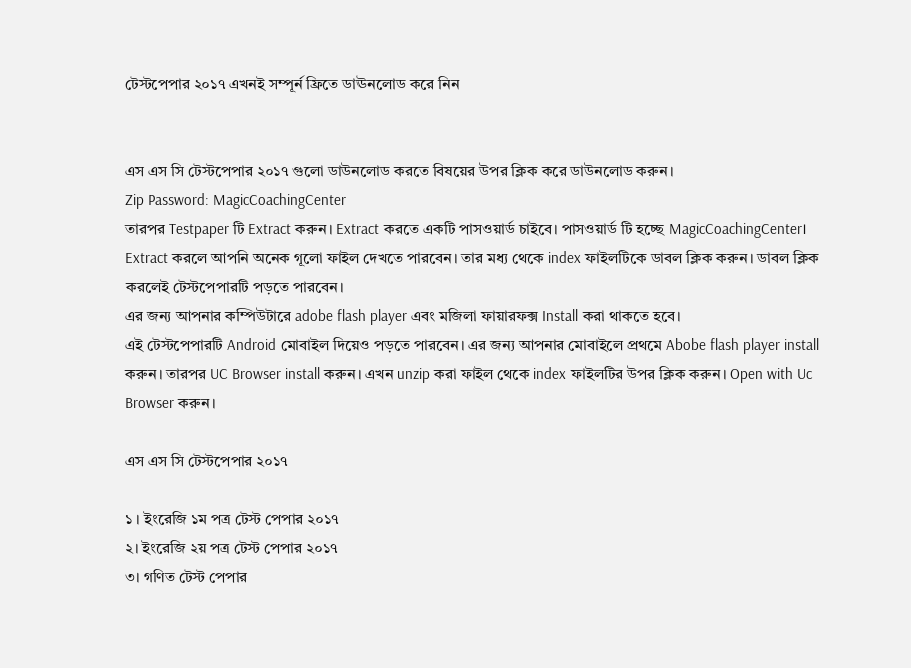টেস্টপেপার ২০১৭ এখনই সম্পূর্ন ফ্রিতে ডাঊনলোড করে নিন


এস এস সি টেস্টপেপার ২০১৭ গুলো ডাউনলোড করতে বিষয়ের উপর ক্লিক করে ডাউনলোড করুন।
Zip Password: MagicCoachingCenter
তারপর Testpaper টি Extract করুন। Extract করতে একটি পাসওয়ার্ড চাইবে। পাসওয়ার্ড টি হচ্ছে MagicCoachingCenter। Extract করলে আপনি অনেক গূলো ফাইল দেখতে পারবেন। তার মধ্য থেকে index ফাইলটিকে ডাবল ক্লিক করুন। ডাবল ক্লিক করলেই টেস্টপেপারটি পড়তে পারবেন।
এর জন্য আপনার কম্পিউটারে adobe flash player এবং মজিলা ফায়ারফক্স Install করা থাকতে হবে।
এই টেস্টপেপারটি Android মোবাইল দিয়েও পড়তে পারবেন। এর জন্য আপনার মোবাইলে প্রথমে Abobe flash player install করুন। তারপর UC Browser install করুন। এখন unzip করা ফাইল থেকে index ফাইলটির উপর ক্লিক করুন। Open with Uc Browser করুন।

এস এস সি টেস্টপেপার ২০১৭

১ । ইংরেজি ১ম পত্র টেস্ট পেপার ২০১৭
২। ইংরেজি ২য় পত্র টেস্ট পেপার ২০১৭
৩। গণিত টেস্ট পেপার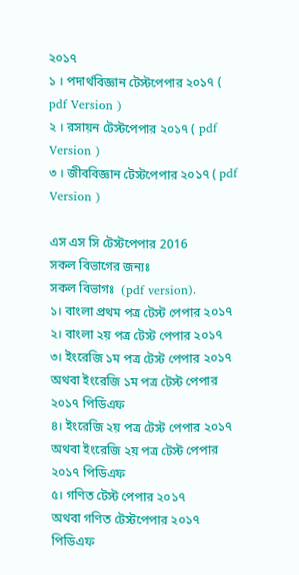২০১৭
১ । পদার্থবিজ্ঞান টেস্টপেপার ২০১৭ ( pdf Version )
২ । রসায়ন টেস্টপেপার ২০১৭ ( pdf Version )
৩ । জীববিজ্ঞান টেস্টপেপার ২০১৭ ( pdf Version )

এস এস সি টেস্টপেপার 2016
সকল বিভাগের জন্যঃ
সকল বিভাগঃ  (pdf version).
১। বাংলা প্রথম পত্র টেস্ট পেপার ২০১৭
২। বাংলা ২য় পত্র টেস্ট পেপার ২০১৭
৩। ইংরেজি ১ম পত্র টেস্ট পেপার ২০১৭
অথবা ইংরেজি ১ম পত্র টেস্ট পেপার ২০১৭ পিডিএফ
৪। ইংরেজি ২য় পত্র টেস্ট পেপার ২০১৭
অথবা ইংরেজি ২য় পত্র টেস্ট পেপার ২০১৭ পিডিএফ
৫। গণিত টেস্ট পেপার ২০১৭
অথবা গণিত টেস্টপেপার ২০১৭ পিডিএফ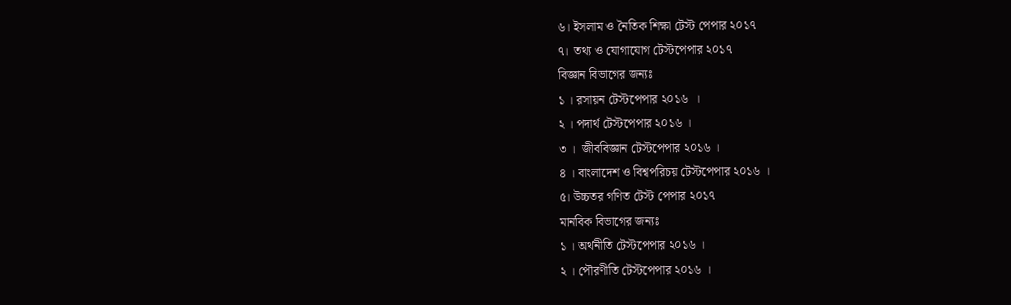৬। ইসলাম ও নৈতিক শিক্ষা টেস্ট পেপার ২০১৭
৭।  তথ্য ও যোগাযোগ টেস্টপেপার ২০১৭
বিজ্ঞান বিভাগের জন্যঃ
১ । রসায়ন টেস্টপেপার ২০১৬  ।
২ । পদার্থ টেস্টপেপার ২০১৬ ।
৩ ।  জীববিজ্ঞান টেস্টপেপার ২০১৬ ।
৪ । বাংলাদেশ ও বিশ্বপরিচয় টেস্টপেপার ২০১৬ ।
৫। উচ্চতর গণিত টেস্ট পেপার ২০১৭
মানবিক বিভাগের জন্যঃ
১ । অর্থনীতি টেস্টপেপার ২০১৬ ।
২ । পৌরণীতি টেস্টপেপার ২০১৬ ।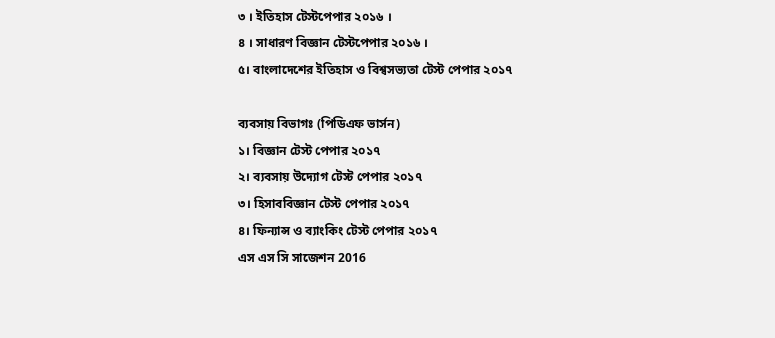৩ । ইতিহাস টেস্টপেপার ২০১৬ ।
৪ । সাধারণ বিজ্ঞান টেস্টপেপার ২০১৬ ।
৫। বাংলাদেশের ইতিহাস ও বিশ্বসভ্যতা টেস্ট পেপার ২০১৭

ব্যবসায় বিভাগঃ (পিডিএফ ভার্সন)
১। বিজ্ঞান টেস্ট পেপার ২০১৭
২। ব্যবসায় উদ্যোগ টেস্ট পেপার ২০১৭
৩। হিসাববিজ্ঞান টেস্ট পেপার ২০১৭
৪। ফিন্যান্স ও ব্যাংকিং টেস্ট পেপার ২০১৭
এস এস সি সাজেশন 2016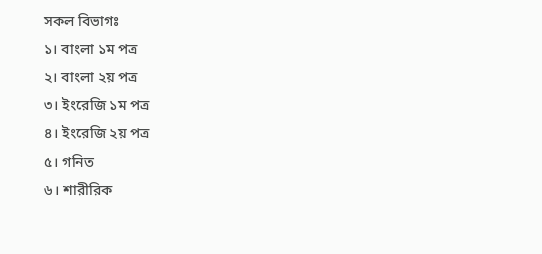সকল বিভাগঃ
১। বাংলা ১ম পত্র
২। বাংলা ২য় পত্র
৩। ইংরেজি ১ম পত্র
৪। ইংরেজি ২য় পত্র
৫। গনিত
৬। শারীরিক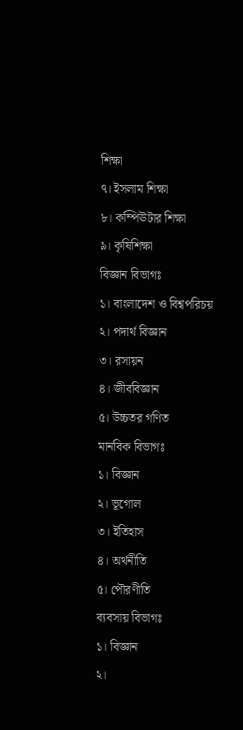শিক্ষা
৭। ইসলাম শিক্ষা
৮। কম্পিঊটার শিক্ষা
৯। কৃষিশিক্ষা
বিজ্ঞান বিভাগঃ
১। বাংলাদেশ ও বিশ্বপরিচয়
২। পদার্থ বিজ্ঞান
৩। রসায়ন
৪। জীববিজ্ঞান
৫। উচ্চতর গণিত
মানবিক বিভাগঃ
১। বিজ্ঞান
২। ভূগোল
৩। ইতিহাস
৪। অর্থনীতি
৫। পৌরণীতি
ব্যবসায় বিভাগঃ
১। বিজ্ঞান
২।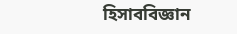হিসাববিজ্ঞান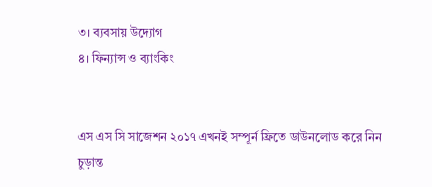৩। ব্যবসায় উদ্যোগ
৪। ফিন্যান্স ও ব্যাংকিং


এস এস সি সাজেশন ২০১৭ এখনই সম্পূর্ন ফ্রিতে ডাউনলোড করে নিন চুড়ান্ত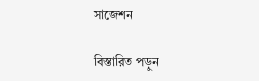সাজেশন

বিস্তারিত পড়ুন